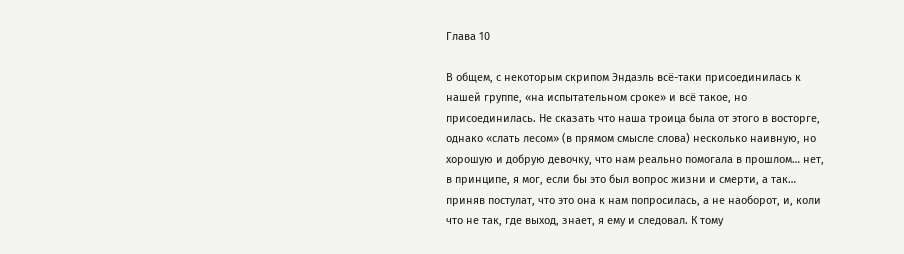Глава 10

В общем, с некоторым скрипом Эндаэль всё-таки присоединилась к нашей группе, «на испытательном сроке» и всё такое, но присоединилась. Не сказать что наша троица была от этого в восторге, однако «слать лесом» (в прямом смысле слова) несколько наивную, но хорошую и добрую девочку, что нам реально помогала в прошлом… нет, в принципе, я мог, если бы это был вопрос жизни и смерти, а так… приняв постулат, что это она к нам попросилась, а не наоборот, и, коли что не так, где выход, знает, я ему и следовал. К тому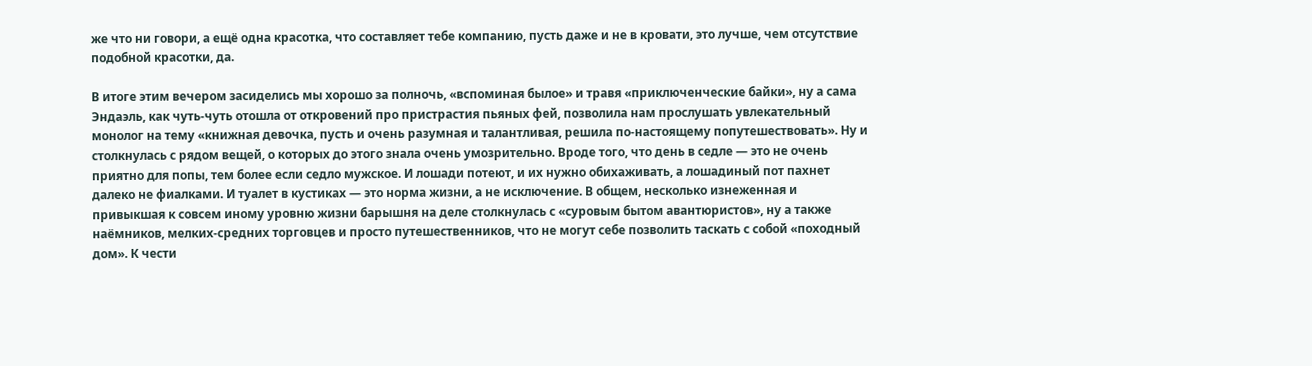же что ни говори, а ещё одна красотка, что составляет тебе компанию, пусть даже и не в кровати, это лучше, чем отсутствие подобной красотки, да.

В итоге этим вечером засиделись мы хорошо за полночь, «вспоминая былое» и травя «приключенческие байки», ну а сама Эндаэль, как чуть-чуть отошла от откровений про пристрастия пьяных фей, позволила нам прослушать увлекательный монолог на тему «книжная девочка, пусть и очень разумная и талантливая, решила по-настоящему попутешествовать». Ну и столкнулась с рядом вещей, о которых до этого знала очень умозрительно. Вроде того, что день в седле — это не очень приятно для попы, тем более если седло мужское. И лошади потеют, и их нужно обихаживать, а лошадиный пот пахнет далеко не фиалками. И туалет в кустиках — это норма жизни, а не исключение. В общем, несколько изнеженная и привыкшая к совсем иному уровню жизни барышня на деле столкнулась с «суровым бытом авантюристов», ну а также наёмников, мелких-средних торговцев и просто путешественников, что не могут себе позволить таскать с собой «походный дом». К чести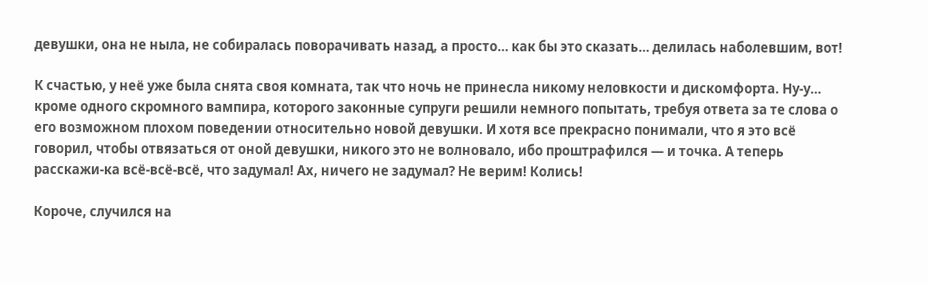девушки, она не ныла, не собиралась поворачивать назад, а просто… как бы это сказать… делилась наболевшим, вот!

К счастью, у неё уже была снята своя комната, так что ночь не принесла никому неловкости и дискомфорта. Ну-у… кроме одного скромного вампира, которого законные супруги решили немного попытать, требуя ответа за те слова о его возможном плохом поведении относительно новой девушки. И хотя все прекрасно понимали, что я это всё говорил, чтобы отвязаться от оной девушки, никого это не волновало, ибо проштрафился — и точка. А теперь расскажи-ка всё-всё-всё, что задумал! Ах, ничего не задумал? Не верим! Колись!

Короче, случился на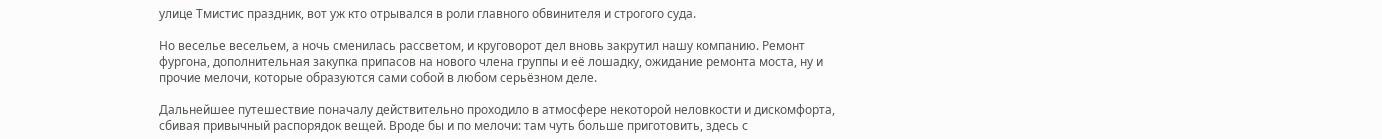улице Тмистис праздник, вот уж кто отрывался в роли главного обвинителя и строгого суда.

Но веселье весельем, а ночь сменилась рассветом, и круговорот дел вновь закрутил нашу компанию. Ремонт фургона, дополнительная закупка припасов на нового члена группы и её лошадку, ожидание ремонта моста, ну и прочие мелочи, которые образуются сами собой в любом серьёзном деле.

Дальнейшее путешествие поначалу действительно проходило в атмосфере некоторой неловкости и дискомфорта, сбивая привычный распорядок вещей. Вроде бы и по мелочи: там чуть больше приготовить, здесь с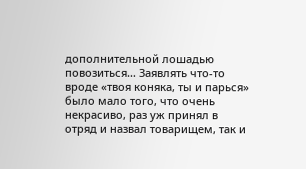дополнительной лошадью повозиться… Заявлять что-то вроде «твоя коняка, ты и парься» было мало того, что очень некрасиво, раз уж принял в отряд и назвал товарищем, так и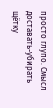просто глупо. Смысл доставать-убирать щётку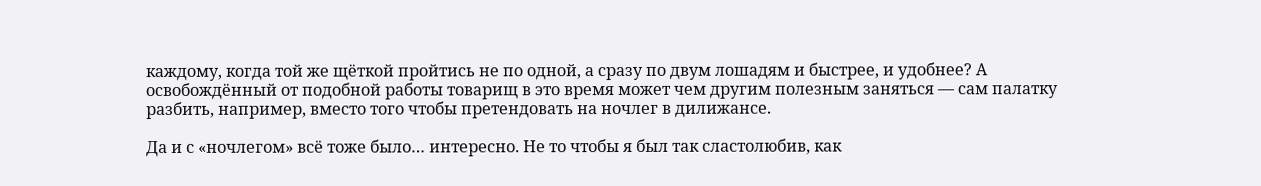каждому, когда той же щёткой пройтись не по одной, а сразу по двум лошадям и быстрее, и удобнее? А освобождённый от подобной работы товарищ в это время может чем другим полезным заняться — сам палатку разбить, например, вместо того чтобы претендовать на ночлег в дилижансе.

Да и с «ночлегом» всё тоже было… интересно. Не то чтобы я был так сластолюбив, как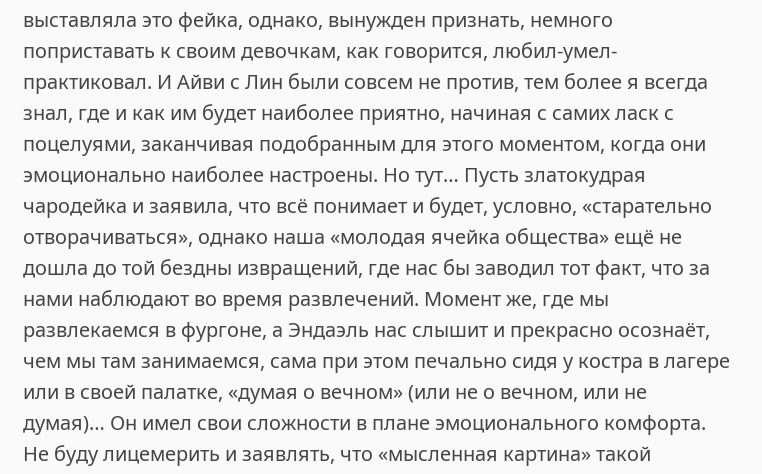выставляла это фейка, однако, вынужден признать, немного поприставать к своим девочкам, как говорится, любил-умел-практиковал. И Айви с Лин были совсем не против, тем более я всегда знал, где и как им будет наиболее приятно, начиная с самих ласк с поцелуями, заканчивая подобранным для этого моментом, когда они эмоционально наиболее настроены. Но тут… Пусть златокудрая чародейка и заявила, что всё понимает и будет, условно, «старательно отворачиваться», однако наша «молодая ячейка общества» ещё не дошла до той бездны извращений, где нас бы заводил тот факт, что за нами наблюдают во время развлечений. Момент же, где мы развлекаемся в фургоне, а Эндаэль нас слышит и прекрасно осознаёт, чем мы там занимаемся, сама при этом печально сидя у костра в лагере или в своей палатке, «думая о вечном» (или не о вечном, или не думая)… Он имел свои сложности в плане эмоционального комфорта. Не буду лицемерить и заявлять, что «мысленная картина» такой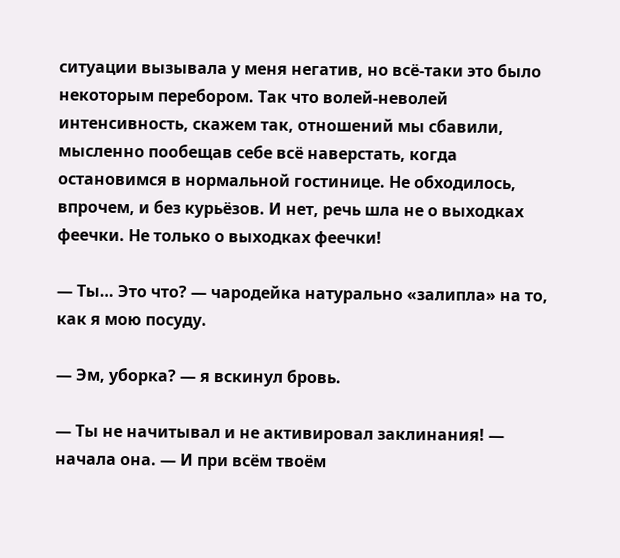ситуации вызывала у меня негатив, но всё-таки это было некоторым перебором. Так что волей-неволей интенсивность, скажем так, отношений мы сбавили, мысленно пообещав себе всё наверстать, когда остановимся в нормальной гостинице. Не обходилось, впрочем, и без курьёзов. И нет, речь шла не о выходках феечки. Не только о выходках феечки!

— Ты… Это что? — чародейка натурально «залипла» на то, как я мою посуду.

— Эм, уборка? — я вскинул бровь.

— Ты не начитывал и не активировал заклинания! — начала она. — И при всём твоём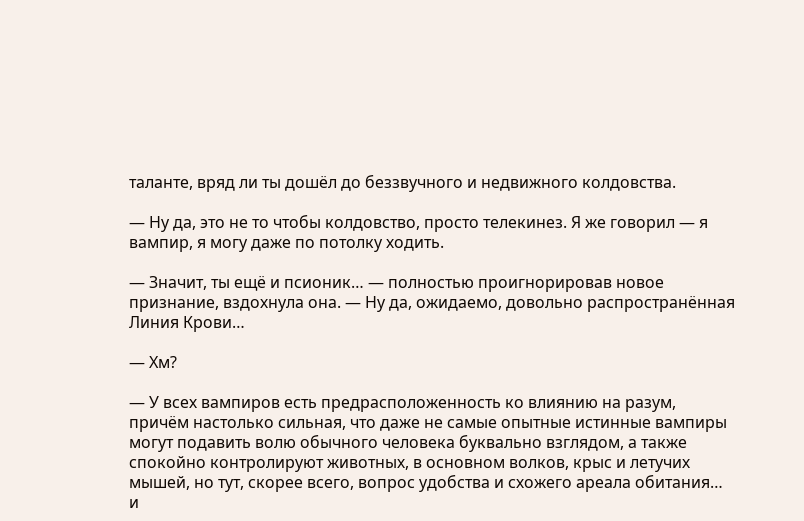таланте, вряд ли ты дошёл до беззвучного и недвижного колдовства.

— Ну да, это не то чтобы колдовство, просто телекинез. Я же говорил — я вампир, я могу даже по потолку ходить.

— Значит, ты ещё и псионик… — полностью проигнорировав новое признание, вздохнула она. — Ну да, ожидаемо, довольно распространённая Линия Крови…

— Хм?

— У всех вампиров есть предрасположенность ко влиянию на разум, причём настолько сильная, что даже не самые опытные истинные вампиры могут подавить волю обычного человека буквально взглядом, а также спокойно контролируют животных, в основном волков, крыс и летучих мышей, но тут, скорее всего, вопрос удобства и схожего ареала обитания… и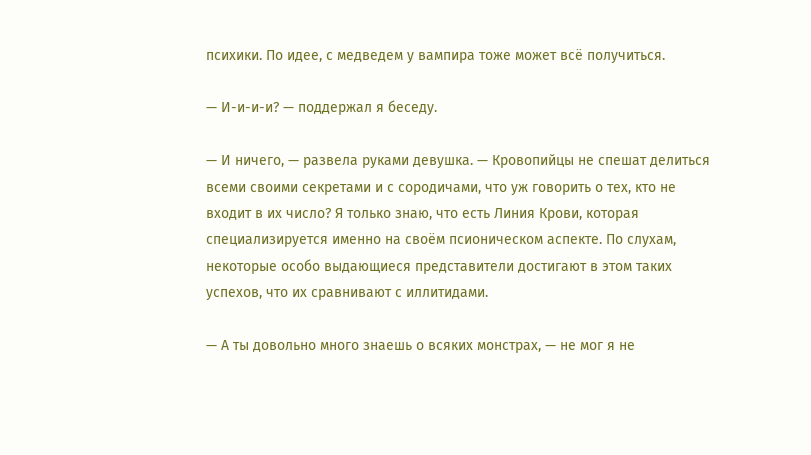психики. По идее, с медведем у вампира тоже может всё получиться.

— И-и-и-и? — поддержал я беседу.

— И ничего, — развела руками девушка. — Кровопийцы не спешат делиться всеми своими секретами и с сородичами, что уж говорить о тех, кто не входит в их число? Я только знаю, что есть Линия Крови, которая специализируется именно на своём псионическом аспекте. По слухам, некоторые особо выдающиеся представители достигают в этом таких успехов, что их сравнивают с иллитидами.

— А ты довольно много знаешь о всяких монстрах, — не мог я не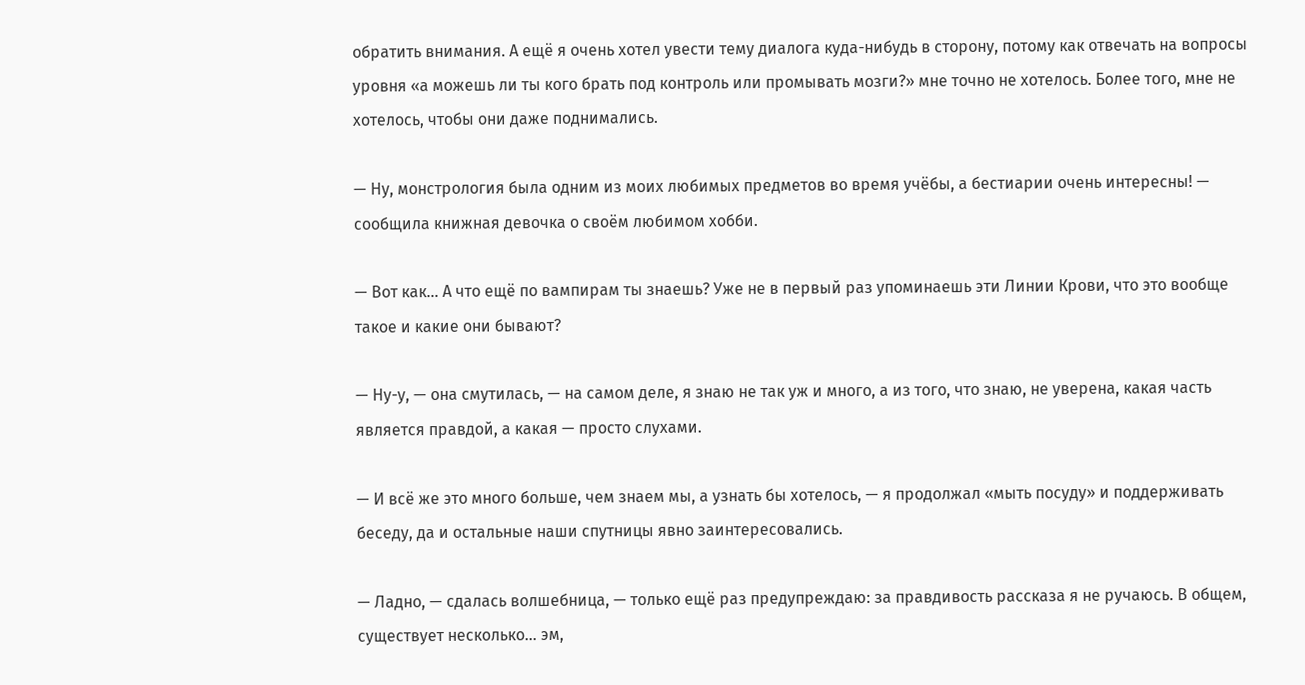обратить внимания. А ещё я очень хотел увести тему диалога куда-нибудь в сторону, потому как отвечать на вопросы уровня «а можешь ли ты кого брать под контроль или промывать мозги?» мне точно не хотелось. Более того, мне не хотелось, чтобы они даже поднимались.

— Ну, монстрология была одним из моих любимых предметов во время учёбы, а бестиарии очень интересны! — сообщила книжная девочка о своём любимом хобби.

— Вот как… А что ещё по вампирам ты знаешь? Уже не в первый раз упоминаешь эти Линии Крови, что это вообще такое и какие они бывают?

— Ну-у, — она смутилась, — на самом деле, я знаю не так уж и много, а из того, что знаю, не уверена, какая часть является правдой, а какая — просто слухами.

— И всё же это много больше, чем знаем мы, а узнать бы хотелось, — я продолжал «мыть посуду» и поддерживать беседу, да и остальные наши спутницы явно заинтересовались.

— Ладно, — сдалась волшебница, — только ещё раз предупреждаю: за правдивость рассказа я не ручаюсь. В общем, существует несколько… эм,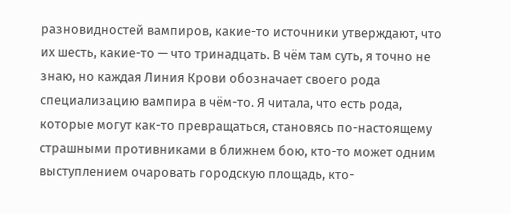разновидностей вампиров, какие-то источники утверждают, что их шесть, какие-то — что тринадцать. В чём там суть, я точно не знаю, но каждая Линия Крови обозначает своего рода специализацию вампира в чём-то. Я читала, что есть рода, которые могут как-то превращаться, становясь по-настоящему страшными противниками в ближнем бою, кто-то может одним выступлением очаровать городскую площадь, кто-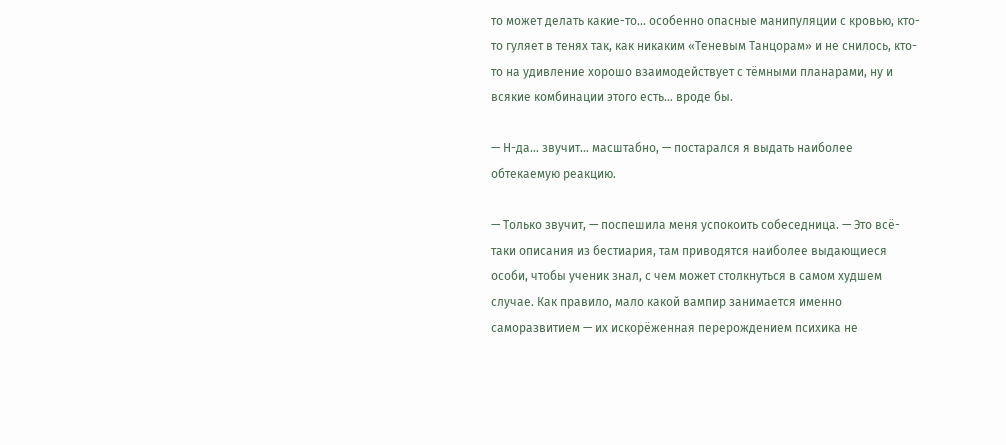то может делать какие-то… особенно опасные манипуляции с кровью, кто-то гуляет в тенях так, как никаким «Теневым Танцорам» и не снилось, кто-то на удивление хорошо взаимодействует с тёмными планарами, ну и всякие комбинации этого есть… вроде бы.

— Н-да… звучит… масштабно, — постарался я выдать наиболее обтекаемую реакцию.

— Только звучит, — поспешила меня успокоить собеседница. — Это всё-таки описания из бестиария, там приводятся наиболее выдающиеся особи, чтобы ученик знал, с чем может столкнуться в самом худшем случае. Как правило, мало какой вампир занимается именно саморазвитием — их искорёженная перерождением психика не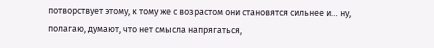потворствует этому, к тому же с возрастом они становятся сильнее и… ну, полагаю, думают, что нет смысла напрягаться,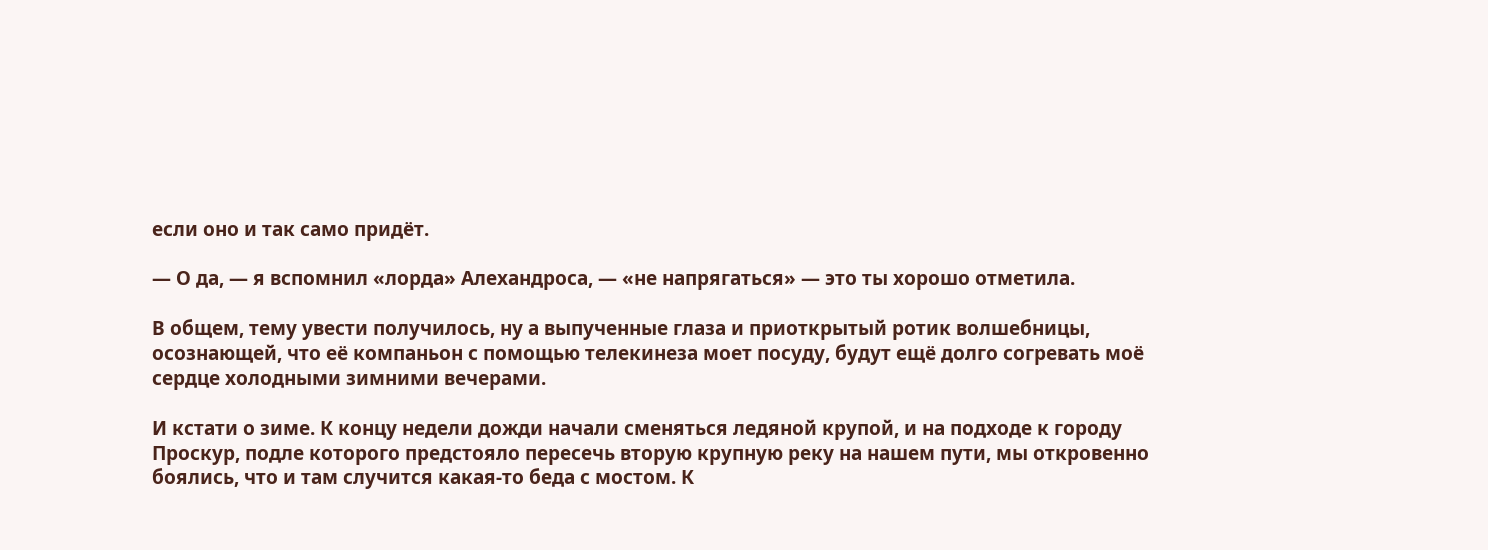если оно и так само придёт.

— О да, — я вспомнил «лорда» Алехандроса, — «не напрягаться» — это ты хорошо отметила.

В общем, тему увести получилось, ну а выпученные глаза и приоткрытый ротик волшебницы, осознающей, что её компаньон с помощью телекинеза моет посуду, будут ещё долго согревать моё сердце холодными зимними вечерами.

И кстати о зиме. К концу недели дожди начали сменяться ледяной крупой, и на подходе к городу Проскур, подле которого предстояло пересечь вторую крупную реку на нашем пути, мы откровенно боялись, что и там случится какая-то беда с мостом. К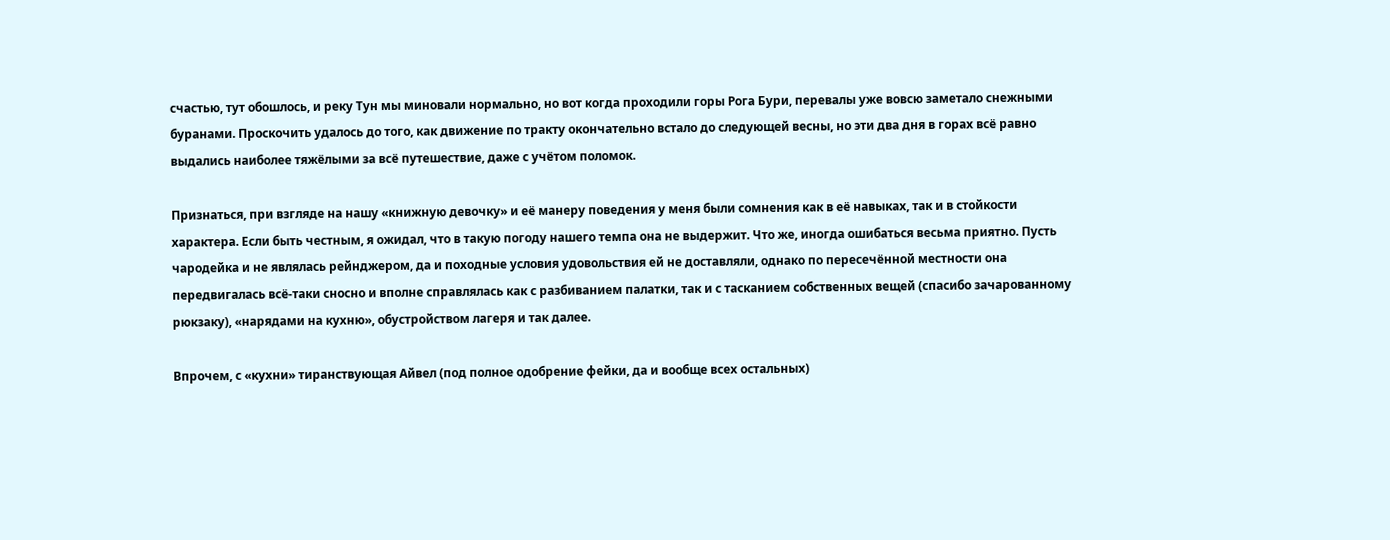счастью, тут обошлось, и реку Тун мы миновали нормально, но вот когда проходили горы Рога Бури, перевалы уже вовсю заметало снежными буранами. Проскочить удалось до того, как движение по тракту окончательно встало до следующей весны, но эти два дня в горах всё равно выдались наиболее тяжёлыми за всё путешествие, даже с учётом поломок.

Признаться, при взгляде на нашу «книжную девочку» и её манеру поведения у меня были сомнения как в её навыках, так и в стойкости характера. Если быть честным, я ожидал, что в такую погоду нашего темпа она не выдержит. Что же, иногда ошибаться весьма приятно. Пусть чародейка и не являлась рейнджером, да и походные условия удовольствия ей не доставляли, однако по пересечённой местности она передвигалась всё-таки сносно и вполне справлялась как с разбиванием палатки, так и с тасканием собственных вещей (спасибо зачарованному рюкзаку), «нарядами на кухню», обустройством лагеря и так далее.

Впрочем, с «кухни» тиранствующая Айвел (под полное одобрение фейки, да и вообще всех остальных)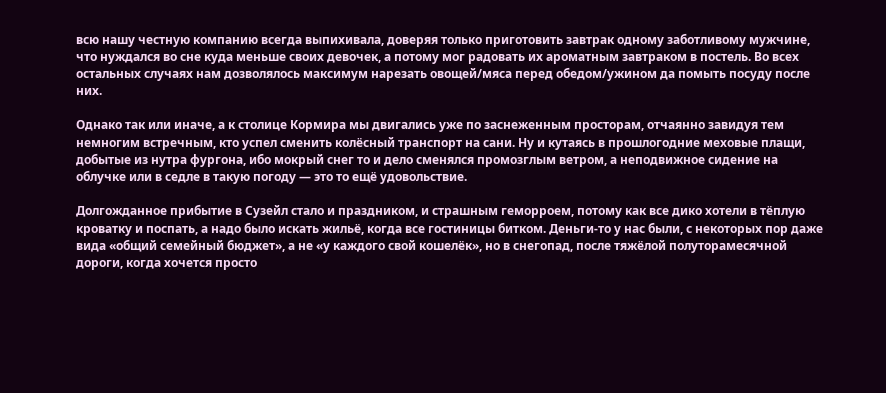всю нашу честную компанию всегда выпихивала, доверяя только приготовить завтрак одному заботливому мужчине, что нуждался во сне куда меньше своих девочек, а потому мог радовать их ароматным завтраком в постель. Во всех остальных случаях нам дозволялось максимум нарезать овощей/мяса перед обедом/ужином да помыть посуду после них.

Однако так или иначе, а к столице Кормира мы двигались уже по заснеженным просторам, отчаянно завидуя тем немногим встречным, кто успел сменить колёсный транспорт на сани. Ну и кутаясь в прошлогодние меховые плащи, добытые из нутра фургона, ибо мокрый снег то и дело сменялся промозглым ветром, а неподвижное сидение на облучке или в седле в такую погоду — это то ещё удовольствие.

Долгожданное прибытие в Сузейл стало и праздником, и страшным геморроем, потому как все дико хотели в тёплую кроватку и поспать, а надо было искать жильё, когда все гостиницы битком. Деньги-то у нас были, с некоторых пор даже вида «общий семейный бюджет», а не «у каждого свой кошелёк», но в снегопад, после тяжёлой полуторамесячной дороги, когда хочется просто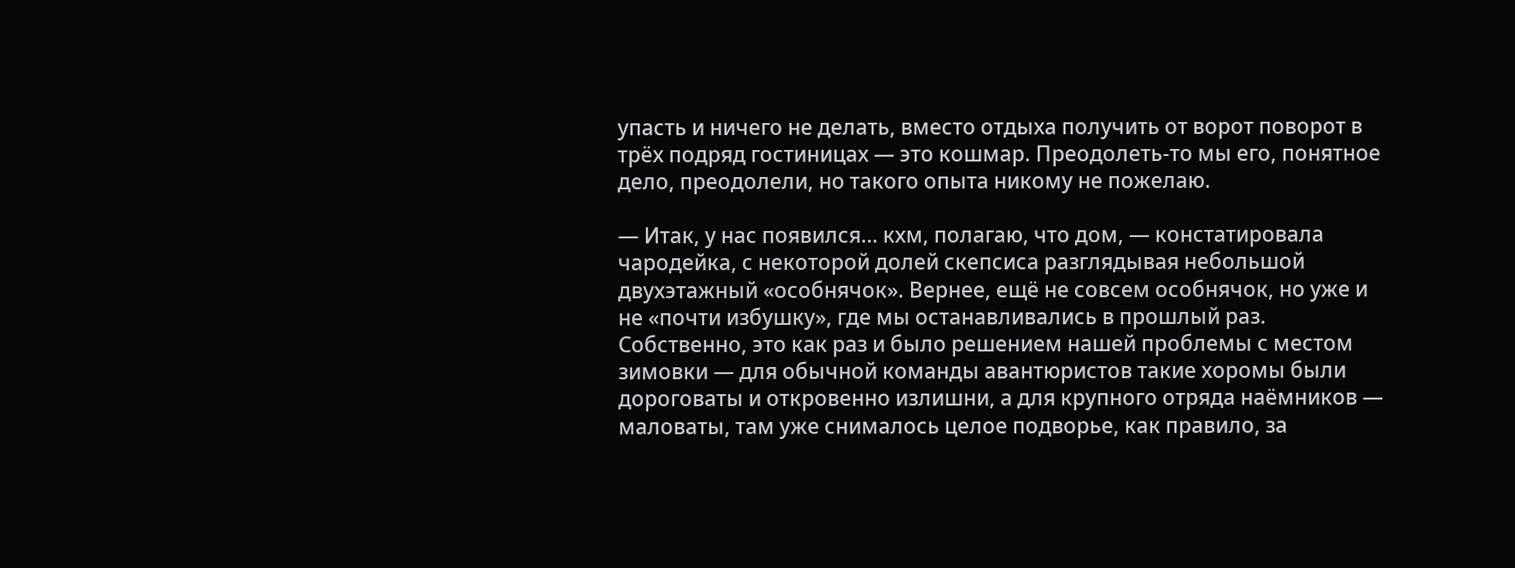упасть и ничего не делать, вместо отдыха получить от ворот поворот в трёх подряд гостиницах — это кошмар. Преодолеть-то мы его, понятное дело, преодолели, но такого опыта никому не пожелаю.

— Итак, у нас появился… кхм, полагаю, что дом, — констатировала чародейка, с некоторой долей скепсиса разглядывая небольшой двухэтажный «особнячок». Вернее, ещё не совсем особнячок, но уже и не «почти избушку», где мы останавливались в прошлый раз. Собственно, это как раз и было решением нашей проблемы с местом зимовки — для обычной команды авантюристов такие хоромы были дороговаты и откровенно излишни, а для крупного отряда наёмников — маловаты, там уже снималось целое подворье, как правило, за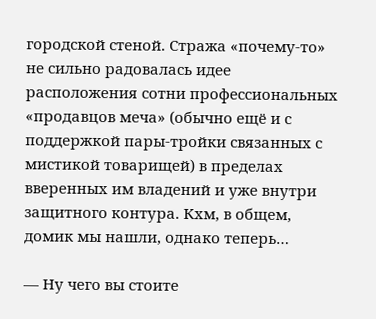городской стеной. Стража «почему-то» не сильно радовалась идее расположения сотни профессиональных «продавцов меча» (обычно ещё и с поддержкой пары-тройки связанных с мистикой товарищей) в пределах вверенных им владений и уже внутри защитного контура. Кхм, в общем, домик мы нашли, однако теперь…

— Ну чего вы стоите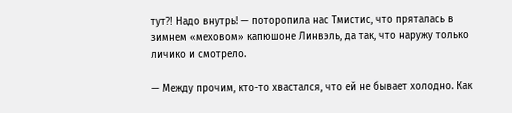тут⁈ Надо внутрь! — поторопила нас Тмистис, что пряталась в зимнем «меховом» капюшоне Линвэль, да так, что наружу только личико и смотрело.

— Между прочим, кто-то хвастался, что ей не бывает холодно. Как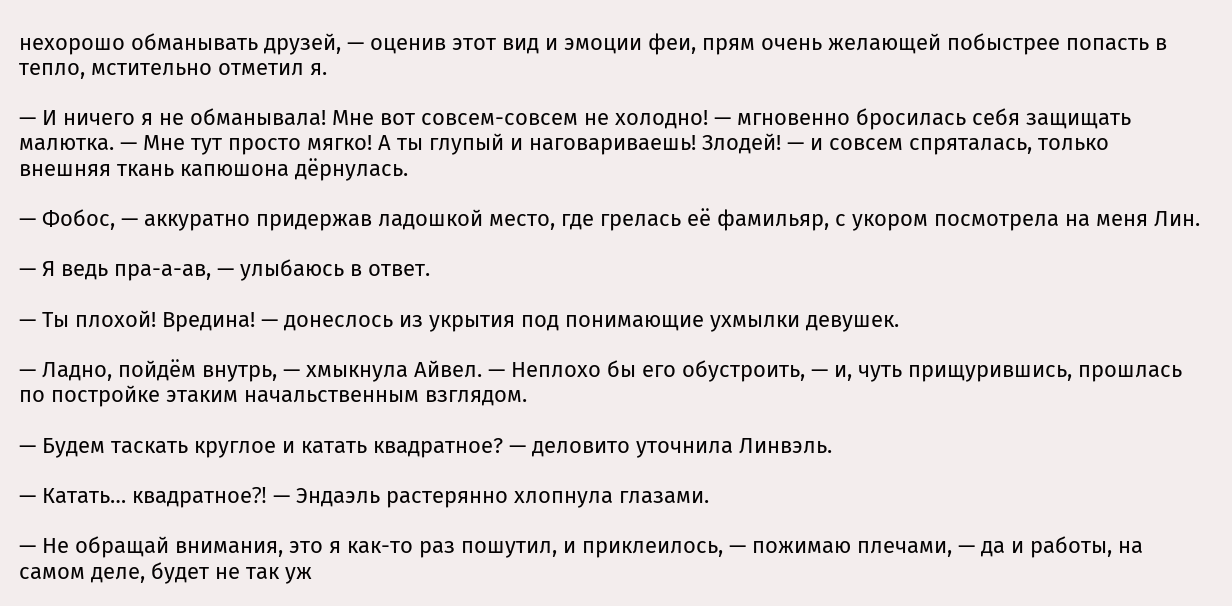нехорошо обманывать друзей, — оценив этот вид и эмоции феи, прям очень желающей побыстрее попасть в тепло, мстительно отметил я.

— И ничего я не обманывала! Мне вот совсем-совсем не холодно! — мгновенно бросилась себя защищать малютка. — Мне тут просто мягко! А ты глупый и наговариваешь! Злодей! — и совсем спряталась, только внешняя ткань капюшона дёрнулась.

— Фобос, — аккуратно придержав ладошкой место, где грелась её фамильяр, с укором посмотрела на меня Лин.

— Я ведь пра-а-ав, — улыбаюсь в ответ.

— Ты плохой! Вредина! — донеслось из укрытия под понимающие ухмылки девушек.

— Ладно, пойдём внутрь, — хмыкнула Айвел. — Неплохо бы его обустроить, — и, чуть прищурившись, прошлась по постройке этаким начальственным взглядом.

— Будем таскать круглое и катать квадратное? — деловито уточнила Линвэль.

— Катать… квадратное⁈ — Эндаэль растерянно хлопнула глазами.

— Не обращай внимания, это я как-то раз пошутил, и приклеилось, — пожимаю плечами, — да и работы, на самом деле, будет не так уж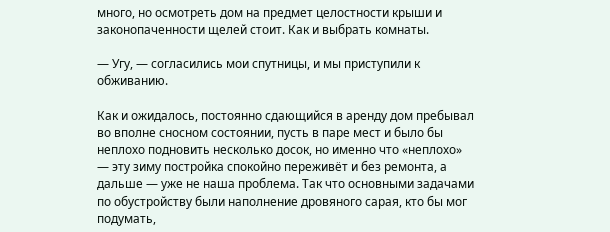много, но осмотреть дом на предмет целостности крыши и законопаченности щелей стоит. Как и выбрать комнаты.

— Угу, — согласились мои спутницы, и мы приступили к обживанию.

Как и ожидалось, постоянно сдающийся в аренду дом пребывал во вполне сносном состоянии, пусть в паре мест и было бы неплохо подновить несколько досок, но именно что «неплохо» — эту зиму постройка спокойно переживёт и без ремонта, а дальше — уже не наша проблема. Так что основными задачами по обустройству были наполнение дровяного сарая, кто бы мог подумать,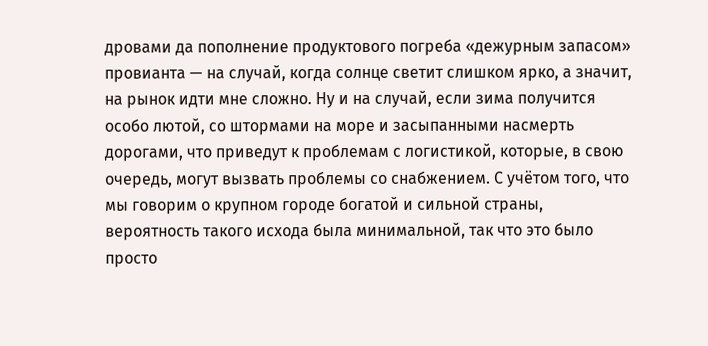дровами да пополнение продуктового погреба «дежурным запасом» провианта — на случай, когда солнце светит слишком ярко, а значит, на рынок идти мне сложно. Ну и на случай, если зима получится особо лютой, со штормами на море и засыпанными насмерть дорогами, что приведут к проблемам с логистикой, которые, в свою очередь, могут вызвать проблемы со снабжением. С учётом того, что мы говорим о крупном городе богатой и сильной страны, вероятность такого исхода была минимальной, так что это было просто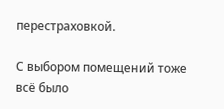перестраховкой.

С выбором помещений тоже всё было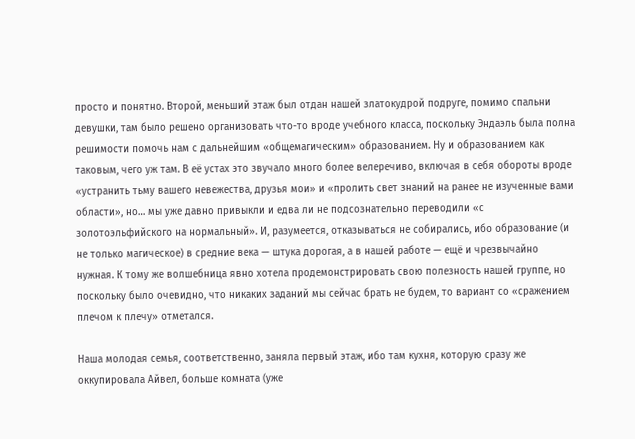просто и понятно. Второй, меньший этаж был отдан нашей златокудрой подруге, помимо спальни девушки, там было решено организовать что-то вроде учебного класса, поскольку Эндаэль была полна решимости помочь нам с дальнейшим «общемагическим» образованием. Ну и образованием как таковым, чего уж там. В её устах это звучало много более велеречиво, включая в себя обороты вроде «устранить тьму вашего невежества, друзья мои» и «пролить свет знаний на ранее не изученные вами области», но… мы уже давно привыкли и едва ли не подсознательно переводили «с золотоэльфийского на нормальный». И, разумеется, отказываться не собирались, ибо образование (и не только магическое) в средние века — штука дорогая, а в нашей работе — ещё и чрезвычайно нужная. К тому же волшебница явно хотела продемонстрировать свою полезность нашей группе, но поскольку было очевидно, что никаких заданий мы сейчас брать не будем, то вариант со «сражением плечом к плечу» отметался.

Наша молодая семья, соответственно, заняла первый этаж, ибо там кухня, которую сразу же оккупировала Айвел, больше комната (уже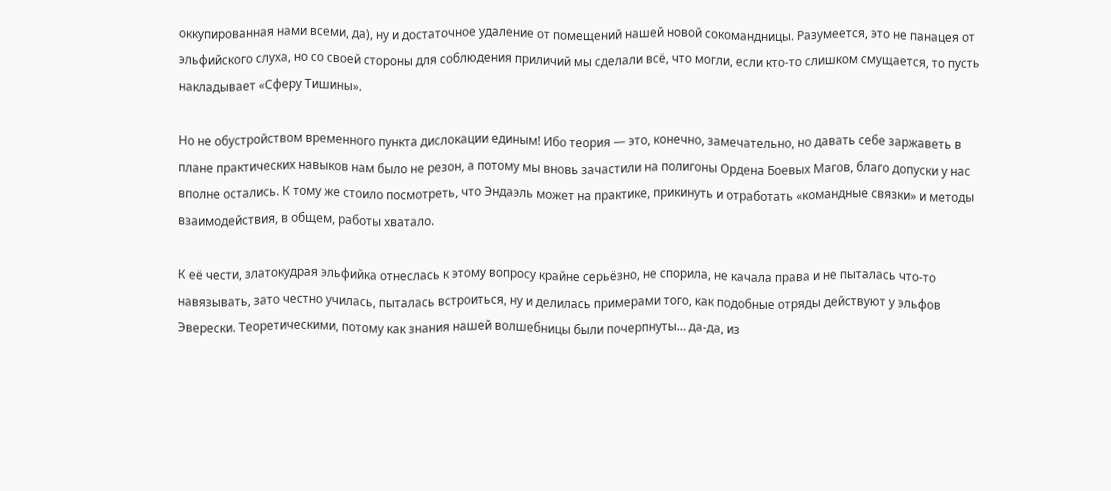оккупированная нами всеми, да), ну и достаточное удаление от помещений нашей новой сокомандницы. Разумеется, это не панацея от эльфийского слуха, но со своей стороны для соблюдения приличий мы сделали всё, что могли, если кто-то слишком смущается, то пусть накладывает «Сферу Тишины».

Но не обустройством временного пункта дислокации единым! Ибо теория — это, конечно, замечательно, но давать себе заржаветь в плане практических навыков нам было не резон, а потому мы вновь зачастили на полигоны Ордена Боевых Магов, благо допуски у нас вполне остались. К тому же стоило посмотреть, что Эндаэль может на практике, прикинуть и отработать «командные связки» и методы взаимодействия, в общем, работы хватало.

К её чести, златокудрая эльфийка отнеслась к этому вопросу крайне серьёзно, не спорила, не качала права и не пыталась что-то навязывать, зато честно училась, пыталась встроиться, ну и делилась примерами того, как подобные отряды действуют у эльфов Эверески. Теоретическими, потому как знания нашей волшебницы были почерпнуты… да-да, из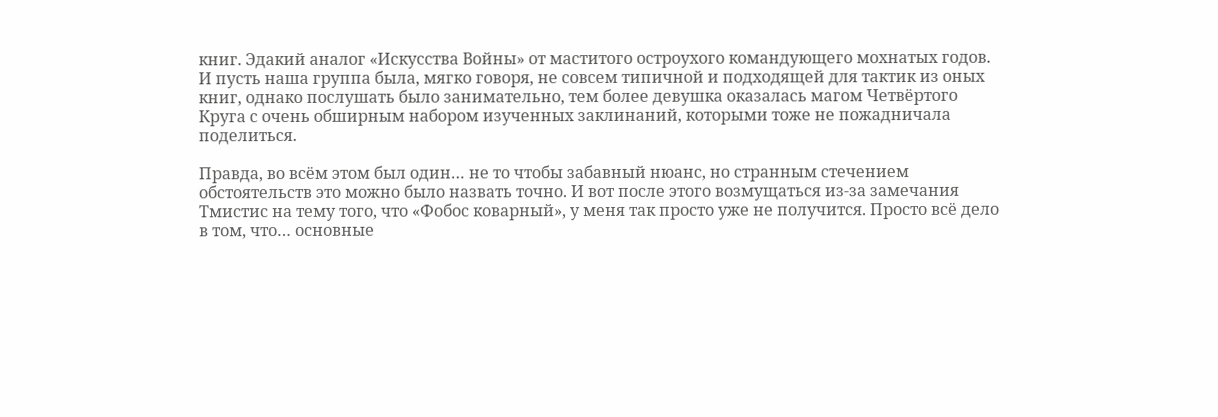книг. Эдакий аналог «Искусства Войны» от маститого остроухого командующего мохнатых годов. И пусть наша группа была, мягко говоря, не совсем типичной и подходящей для тактик из оных книг, однако послушать было занимательно, тем более девушка оказалась магом Четвёртого Круга с очень обширным набором изученных заклинаний, которыми тоже не пожадничала поделиться.

Правда, во всём этом был один… не то чтобы забавный нюанс, но странным стечением обстоятельств это можно было назвать точно. И вот после этого возмущаться из-за замечания Тмистис на тему того, что «Фобос коварный», у меня так просто уже не получится. Просто всё дело в том, что… основные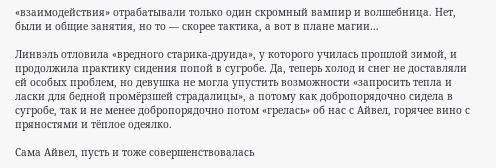«взаимодействия» отрабатывали только один скромный вампир и волшебница. Нет, были и общие занятия, но то — скорее тактика, а вот в плане магии…

Линвэль отловила «вредного старика-друида», у которого училась прошлой зимой, и продолжила практику сидения попой в сугробе. Да, теперь холод и снег не доставляли ей особых проблем, но девушка не могла упустить возможности «запросить тепла и ласки для бедной промёрзшей страдалицы», а потому как добропорядочно сидела в сугробе, так и не менее добропорядочно потом «грелась» об нас с Айвел, горячее вино с пряностями и тёплое одеялко.

Сама Айвел, пусть и тоже совершенствовалась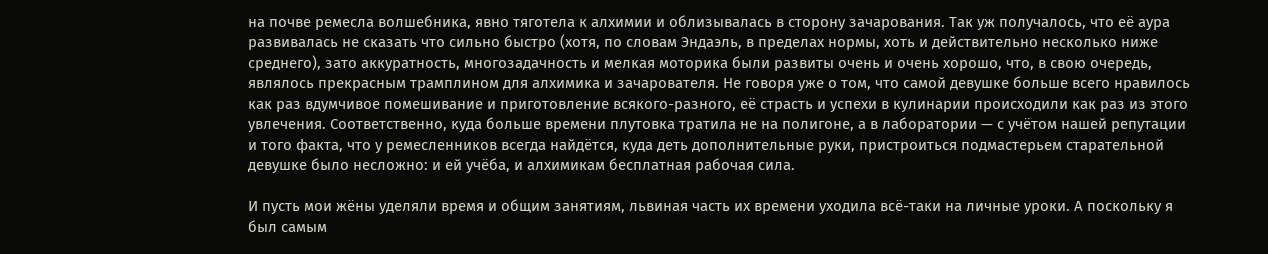на почве ремесла волшебника, явно тяготела к алхимии и облизывалась в сторону зачарования. Так уж получалось, что её аура развивалась не сказать что сильно быстро (хотя, по словам Эндаэль, в пределах нормы, хоть и действительно несколько ниже среднего), зато аккуратность, многозадачность и мелкая моторика были развиты очень и очень хорошо, что, в свою очередь, являлось прекрасным трамплином для алхимика и зачарователя. Не говоря уже о том, что самой девушке больше всего нравилось как раз вдумчивое помешивание и приготовление всякого-разного, её страсть и успехи в кулинарии происходили как раз из этого увлечения. Соответственно, куда больше времени плутовка тратила не на полигоне, а в лаборатории — с учётом нашей репутации и того факта, что у ремесленников всегда найдётся, куда деть дополнительные руки, пристроиться подмастерьем старательной девушке было несложно: и ей учёба, и алхимикам бесплатная рабочая сила.

И пусть мои жёны уделяли время и общим занятиям, львиная часть их времени уходила всё-таки на личные уроки. А поскольку я был самым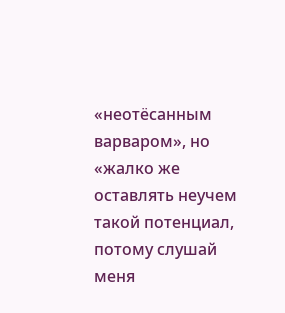«неотёсанным варваром», но «жалко же оставлять неучем такой потенциал, потому слушай меня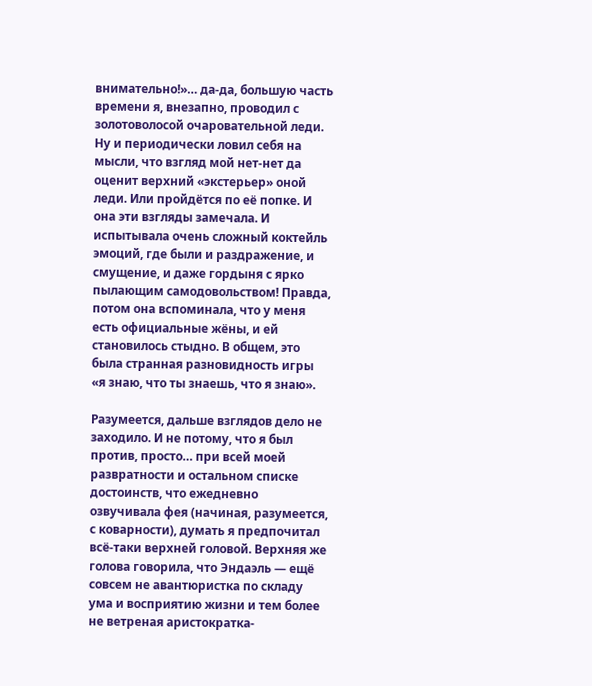внимательно!»… да-да, большую часть времени я, внезапно, проводил с золотоволосой очаровательной леди. Ну и периодически ловил себя на мысли, что взгляд мой нет-нет да оценит верхний «экстерьер» оной леди. Или пройдётся по её попке. И она эти взгляды замечала. И испытывала очень сложный коктейль эмоций, где были и раздражение, и смущение, и даже гордыня с ярко пылающим самодовольством! Правда, потом она вспоминала, что у меня есть официальные жёны, и ей становилось стыдно. В общем, это была странная разновидность игры «я знаю, что ты знаешь, что я знаю».

Разумеется, дальше взглядов дело не заходило. И не потому, что я был против, просто… при всей моей развратности и остальном списке достоинств, что ежедневно озвучивала фея (начиная, разумеется, с коварности), думать я предпочитал всё-таки верхней головой. Верхняя же голова говорила, что Эндаэль — ещё совсем не авантюристка по складу ума и восприятию жизни и тем более не ветреная аристократка-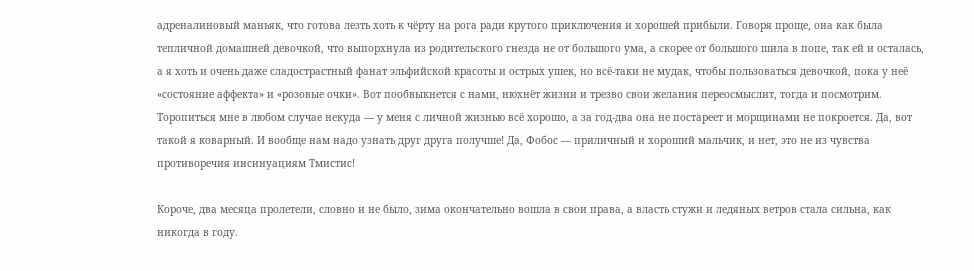адреналиновый маньяк, что готова лезть хоть к чёрту на рога ради крутого приключения и хорошей прибыли. Говоря проще, она как была тепличной домашней девочкой, что выпорхнула из родительского гнезда не от большого ума, а скорее от большого шила в попе, так ей и осталась, а я хоть и очень даже сладострастный фанат эльфийской красоты и острых ушек, но всё-таки не мудак, чтобы пользоваться девочкой, пока у неё «состояние аффекта» и «розовые очки». Вот пообвыкнется с нами, нюхнёт жизни и трезво свои желания переосмыслит, тогда и посмотрим. Торопиться мне в любом случае некуда — у меня с личной жизнью всё хорошо, а за год-два она не постареет и морщинами не покроется. Да, вот такой я коварный. И вообще нам надо узнать друг друга получше! Да, Фобос — приличный и хороший мальчик, и нет, это не из чувства противоречия инсинуациям Тмистис!

Короче, два месяца пролетели, словно и не было, зима окончательно вошла в свои права, а власть стужи и ледяных ветров стала сильна, как никогда в году.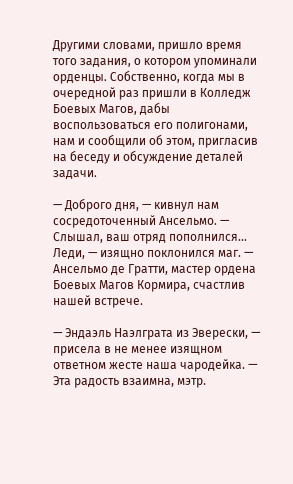Другими словами, пришло время того задания, о котором упоминали орденцы. Собственно, когда мы в очередной раз пришли в Колледж Боевых Магов, дабы воспользоваться его полигонами, нам и сообщили об этом, пригласив на беседу и обсуждение деталей задачи.

— Доброго дня, — кивнул нам сосредоточенный Ансельмо. — Слышал, ваш отряд пополнился… Леди, — изящно поклонился маг. — Ансельмо де Гратти, мастер ордена Боевых Магов Кормира, счастлив нашей встрече.

— Эндаэль Наэлграта из Эверески, — присела в не менее изящном ответном жесте наша чародейка. — Эта радость взаимна, мэтр.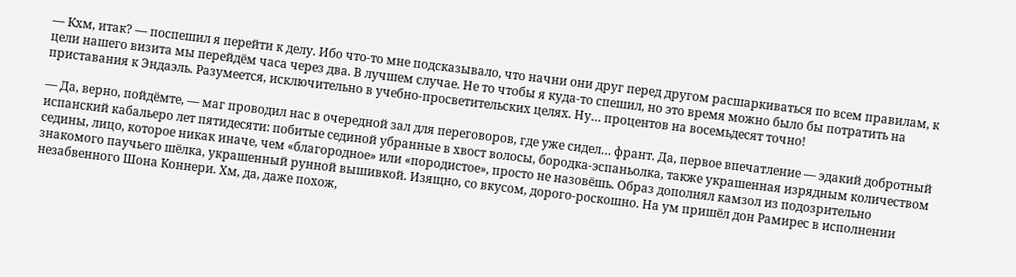— Кхм, итак? — поспешил я перейти к делу. Ибо что-то мне подсказывало, что начни они друг перед другом расшаркиваться по всем правилам, к цели нашего визита мы перейдём часа через два. В лучшем случае. Не то чтобы я куда-то спешил, но это время можно было бы потратить на приставания к Эндаэль. Разумеется, исключительно в учебно-просветительских целях. Ну… процентов на восемьдесят точно!

— Да, верно, пойдёмте, — маг проводил нас в очередной зал для переговоров, где уже сидел… франт. Да, первое впечатление — эдакий добротный испанский кабальеро лет пятидесяти: побитые сединой убранные в хвост волосы, бородка-эспаньолка, также украшенная изрядным количеством седины, лицо, которое никак иначе, чем «благородное» или «породистое», просто не назовёшь. Образ дополнял камзол из подозрительно знакомого паучьего шёлка, украшенный рунной вышивкой. Изящно, со вкусом, дорого-роскошно. На ум пришёл дон Рамирес в исполнении незабвенного Шона Коннери. Хм, да, даже похож,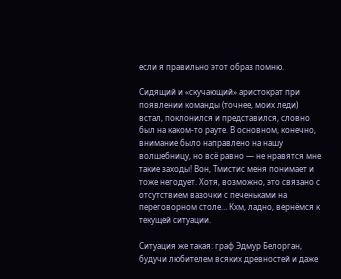если я правильно этот образ помню.

Сидящий и «скучающий» аристократ при появлении команды (точнее, моих леди) встал, поклонился и представился, словно был на каком-то рауте. В основном, конечно, внимание было направлено на нашу волшебницу, но всё равно — не нравятся мне такие заходы! Вон, Тмистис меня понимает и тоже негодует. Хотя, возможно, это связано с отсутствием вазочки с печеньками на переговорном столе… Кхм, ладно, вернёмся к текущей ситуации.

Ситуация же такая: граф Эдмур Белорган, будучи любителем всяких древностей и даже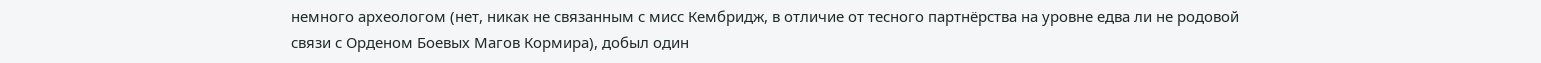немного археологом (нет, никак не связанным с мисс Кембридж, в отличие от тесного партнёрства на уровне едва ли не родовой связи с Орденом Боевых Магов Кормира), добыл один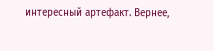интересный артефакт. Вернее,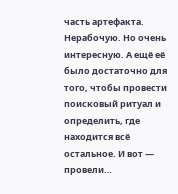часть артефакта. Нерабочую. Но очень интересную. А ещё её было достаточно для того, чтобы провести поисковый ритуал и определить, где находится всё остальное. И вот — провели…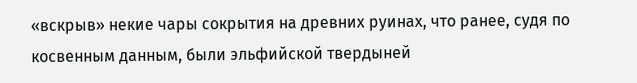«вскрыв» некие чары сокрытия на древних руинах, что ранее, судя по косвенным данным, были эльфийской твердыней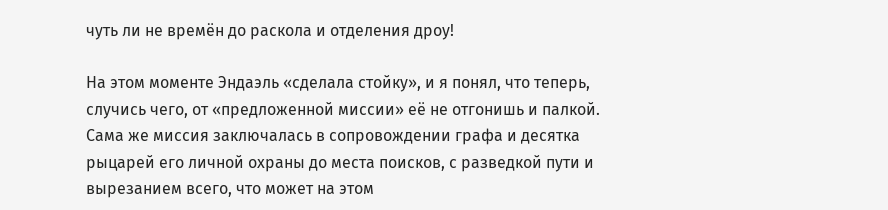чуть ли не времён до раскола и отделения дроу!

На этом моменте Эндаэль «сделала стойку», и я понял, что теперь, случись чего, от «предложенной миссии» её не отгонишь и палкой. Сама же миссия заключалась в сопровождении графа и десятка рыцарей его личной охраны до места поисков, с разведкой пути и вырезанием всего, что может на этом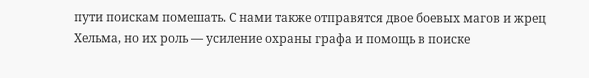пути поискам помешать. С нами также отправятся двое боевых магов и жрец Хельма, но их роль — усиление охраны графа и помощь в поиске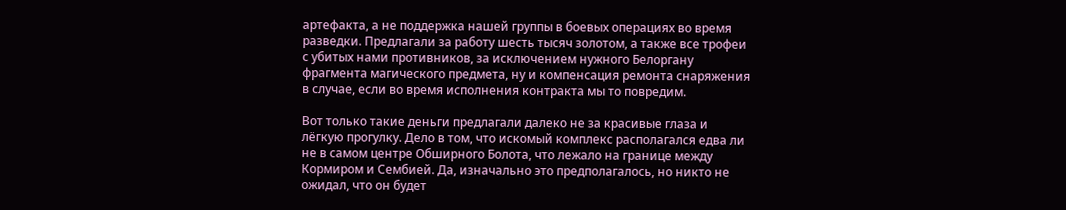артефакта, а не поддержка нашей группы в боевых операциях во время разведки. Предлагали за работу шесть тысяч золотом, а также все трофеи с убитых нами противников, за исключением нужного Белоргану фрагмента магического предмета, ну и компенсация ремонта снаряжения в случае, если во время исполнения контракта мы то повредим.

Вот только такие деньги предлагали далеко не за красивые глаза и лёгкую прогулку. Дело в том, что искомый комплекс располагался едва ли не в самом центре Обширного Болота, что лежало на границе между Кормиром и Сембией. Да, изначально это предполагалось, но никто не ожидал, что он будет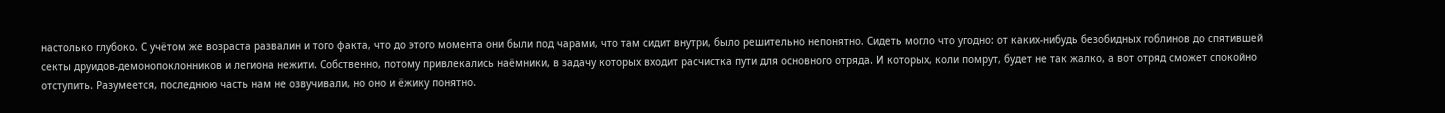настолько глубоко. С учётом же возраста развалин и того факта, что до этого момента они были под чарами, что там сидит внутри, было решительно непонятно. Сидеть могло что угодно: от каких-нибудь безобидных гоблинов до спятившей секты друидов-демонопоклонников и легиона нежити. Собственно, потому привлекались наёмники, в задачу которых входит расчистка пути для основного отряда. И которых, коли помрут, будет не так жалко, а вот отряд сможет спокойно отступить. Разумеется, последнюю часть нам не озвучивали, но оно и ёжику понятно.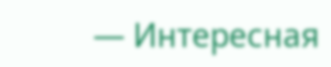— Интересная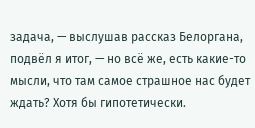задача, — выслушав рассказ Белоргана, подвёл я итог, — но всё же, есть какие-то мысли, что там самое страшное нас будет ждать? Хотя бы гипотетически.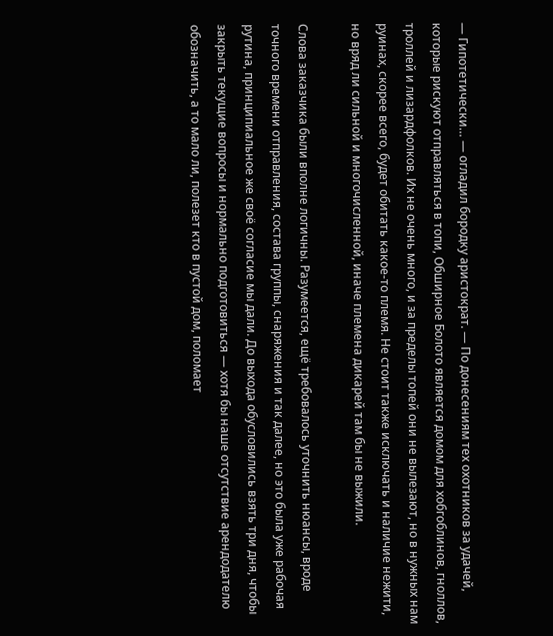— Гипотетически… — огладил бородку аристократ. — По донесениям тех охотников за удачей, которые рискуют отправляться в топи, Обширное Болото является домом для хобгоблинов, гноллов, троллей и лизардфолков. Их не очень много, и за пределы топей они не вылезают, но в нужных нам руинах, скорее всего, будет обитать какое-то племя. Не стоит также исключать и наличие нежити, но вряд ли сильной и многочисленной, иначе племена дикарей там бы не выжили.

Слова заказчика были вполне логичны. Разумеется, ещё требовалось уточнить нюансы, вроде точного времени отправления, состава группы, снаряжения и так далее, но это была уже рабочая рутина, принципиальное же своё согласие мы дали. До выхода обусловились взять три дня, чтобы закрыть текущие вопросы и нормально подготовиться — хотя бы наше отсутствие арендодателю обозначить, а то мало ли, полезет кто в пустой дом, поломает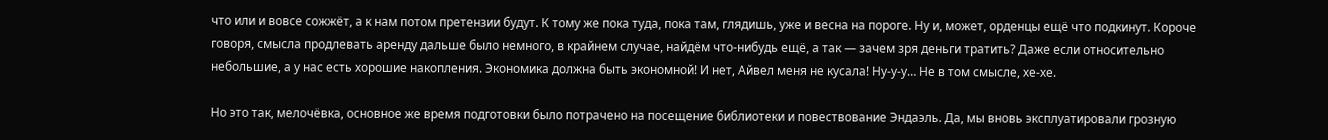что или и вовсе сожжёт, а к нам потом претензии будут. К тому же пока туда, пока там, глядишь, уже и весна на пороге. Ну и, может, орденцы ещё что подкинут. Короче говоря, смысла продлевать аренду дальше было немного, в крайнем случае, найдём что-нибудь ещё, а так — зачем зря деньги тратить? Даже если относительно небольшие, а у нас есть хорошие накопления. Экономика должна быть экономной! И нет, Айвел меня не кусала! Ну-у-у… Не в том смысле, хе-хе.

Но это так, мелочёвка, основное же время подготовки было потрачено на посещение библиотеки и повествование Эндаэль. Да, мы вновь эксплуатировали грозную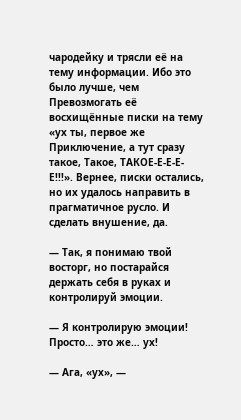чародейку и трясли её на тему информации. Ибо это было лучше, чем Превозмогать её восхищённые писки на тему «ух ты, первое же Приключение, а тут сразу такое, Такое, ТАКОЕ-Е-Е-Е-Е!!!». Вернее, писки остались, но их удалось направить в прагматичное русло. И сделать внушение, да.

— Так, я понимаю твой восторг, но постарайся держать себя в руках и контролируй эмоции.

— Я контролирую эмоции! Просто… это же… ух!

— Ага, «ух», —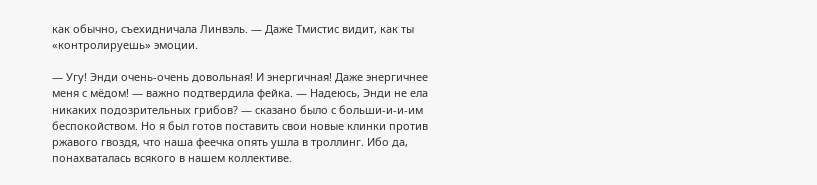как обычно, съехидничала Линвэль. — Даже Тмистис видит, как ты «контролируешь» эмоции.

— Угу! Энди очень-очень довольная! И энергичная! Даже энергичнее меня с мёдом! — важно подтвердила фейка. — Надеюсь, Энди не ела никаких подозрительных грибов? — сказано было с больши-и-и-им беспокойством. Но я был готов поставить свои новые клинки против ржавого гвоздя, что наша феечка опять ушла в троллинг. Ибо да, понахваталась всякого в нашем коллективе.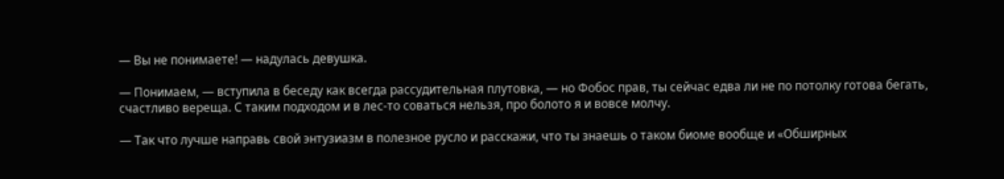— Вы не понимаете! — надулась девушка.

— Понимаем, — вступила в беседу как всегда рассудительная плутовка, — но Фобос прав, ты сейчас едва ли не по потолку готова бегать, счастливо вереща. С таким подходом и в лес-то соваться нельзя, про болото я и вовсе молчу.

— Так что лучше направь свой энтузиазм в полезное русло и расскажи, что ты знаешь о таком биоме вообще и «Обширных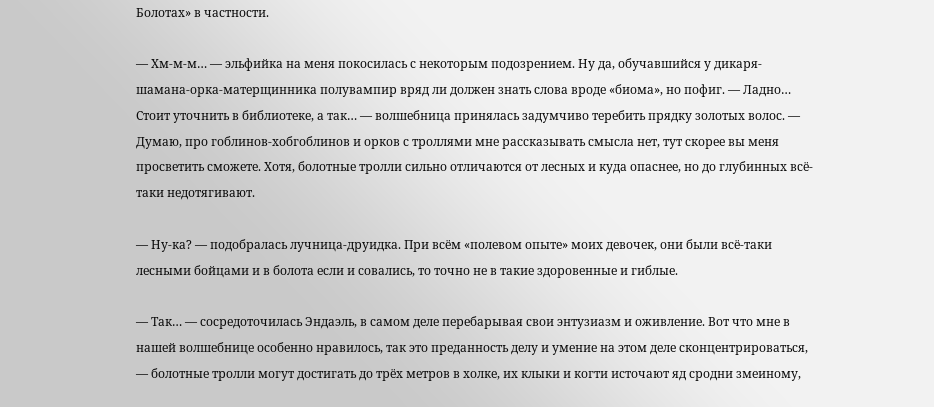Болотах» в частности.

— Хм-м-м… — эльфийка на меня покосилась с некоторым подозрением. Ну да, обучавшийся у дикаря-шамана-орка-матерщинника полувампир вряд ли должен знать слова вроде «биома», но пофиг. — Ладно… Стоит уточнить в библиотеке, а так… — волшебница принялась задумчиво теребить прядку золотых волос. — Думаю, про гоблинов-хобгоблинов и орков с троллями мне рассказывать смысла нет, тут скорее вы меня просветить сможете. Хотя, болотные тролли сильно отличаются от лесных и куда опаснее, но до глубинных всё-таки недотягивают.

— Ну-ка? — подобралась лучница-друидка. При всём «полевом опыте» моих девочек, они были всё-таки лесными бойцами и в болота если и совались, то точно не в такие здоровенные и гиблые.

— Так… — сосредоточилась Эндаэль, в самом деле перебарывая свои энтузиазм и оживление. Вот что мне в нашей волшебнице особенно нравилось, так это преданность делу и умение на этом деле сконцентрироваться, — болотные тролли могут достигать до трёх метров в холке, их клыки и когти источают яд сродни змеиному,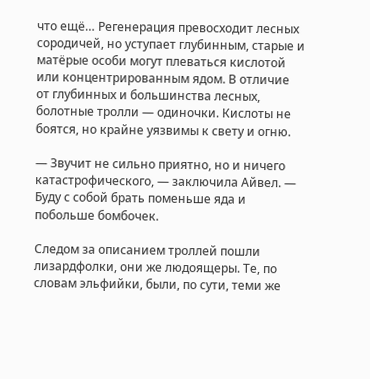что ещё… Регенерация превосходит лесных сородичей, но уступает глубинным, старые и матёрые особи могут плеваться кислотой или концентрированным ядом. В отличие от глубинных и большинства лесных, болотные тролли — одиночки. Кислоты не боятся, но крайне уязвимы к свету и огню.

— Звучит не сильно приятно, но и ничего катастрофического, — заключила Айвел. — Буду с собой брать поменьше яда и побольше бомбочек.

Следом за описанием троллей пошли лизардфолки, они же людоящеры. Те, по словам эльфийки, были, по сути, теми же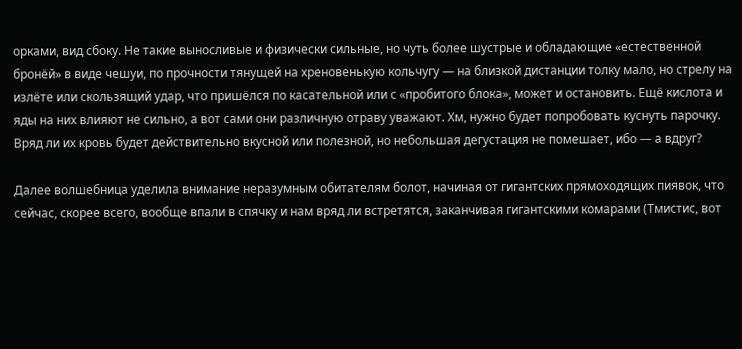орками, вид сбоку. Не такие выносливые и физически сильные, но чуть более шустрые и обладающие «естественной бронёй» в виде чешуи, по прочности тянущей на хреновенькую кольчугу — на близкой дистанции толку мало, но стрелу на излёте или скользящий удар, что пришёлся по касательной или с «пробитого блока», может и остановить. Ещё кислота и яды на них влияют не сильно, а вот сами они различную отраву уважают. Хм, нужно будет попробовать куснуть парочку. Вряд ли их кровь будет действительно вкусной или полезной, но небольшая дегустация не помешает, ибо — а вдруг?

Далее волшебница уделила внимание неразумным обитателям болот, начиная от гигантских прямоходящих пиявок, что сейчас, скорее всего, вообще впали в спячку и нам вряд ли встретятся, заканчивая гигантскими комарами (Тмистис, вот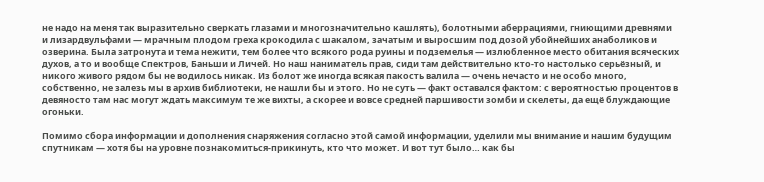не надо на меня так выразительно сверкать глазами и многозначительно кашлять), болотными аберрациями, гниющими древнями и лизардвульфами — мрачным плодом греха крокодила с шакалом, зачатым и выросшим под дозой убойнейших анаболиков и озверина. Была затронута и тема нежити, тем более что всякого рода руины и подземелья — излюбленное место обитания всяческих духов, а то и вообще Спектров, Баньши и Личей. Но наш наниматель прав, сиди там действительно кто-то настолько серьёзный, и никого живого рядом бы не водилось никак. Из болот же иногда всякая пакость валила — очень нечасто и не особо много, собственно, не залезь мы в архив библиотеки, не нашли бы и этого. Но не суть — факт оставался фактом: с вероятностью процентов в девяносто там нас могут ждать максимум те же вихты, а скорее и вовсе средней паршивости зомби и скелеты, да ещё блуждающие огоньки.

Помимо сбора информации и дополнения снаряжения согласно этой самой информации, уделили мы внимание и нашим будущим спутникам — хотя бы на уровне познакомиться-прикинуть, кто что может. И вот тут было… как бы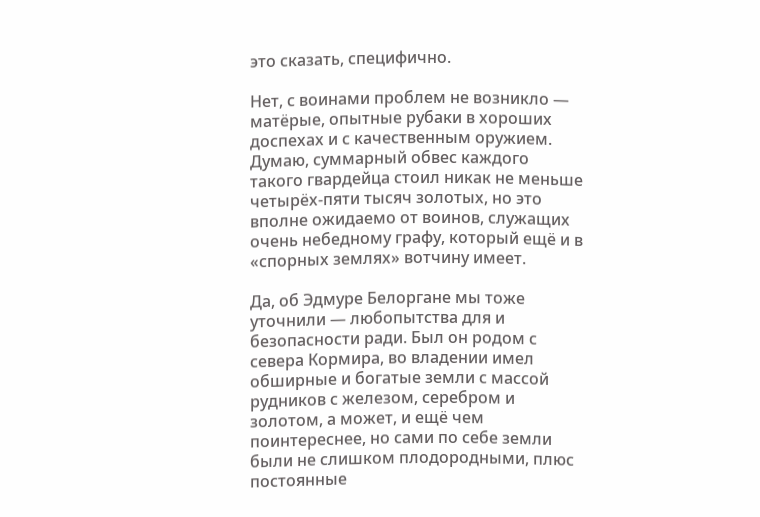это сказать, специфично.

Нет, с воинами проблем не возникло — матёрые, опытные рубаки в хороших доспехах и с качественным оружием. Думаю, суммарный обвес каждого такого гвардейца стоил никак не меньше четырёх-пяти тысяч золотых, но это вполне ожидаемо от воинов, служащих очень небедному графу, который ещё и в «спорных землях» вотчину имеет.

Да, об Эдмуре Белоргане мы тоже уточнили — любопытства для и безопасности ради. Был он родом с севера Кормира, во владении имел обширные и богатые земли с массой рудников с железом, серебром и золотом, а может, и ещё чем поинтереснее, но сами по себе земли были не слишком плодородными, плюс постоянные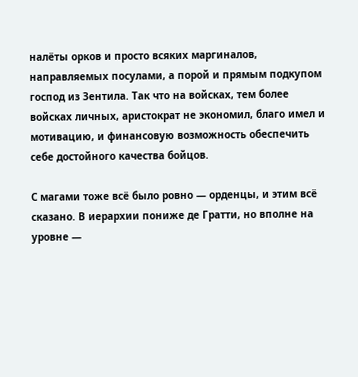налёты орков и просто всяких маргиналов, направляемых посулами, а порой и прямым подкупом господ из Зентила. Так что на войсках, тем более войсках личных, аристократ не экономил, благо имел и мотивацию, и финансовую возможность обеспечить себе достойного качества бойцов.

С магами тоже всё было ровно — орденцы, и этим всё сказано. В иерархии пониже де Гратти, но вполне на уровне —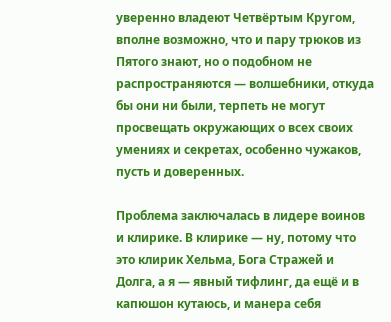уверенно владеют Четвёртым Кругом, вполне возможно, что и пару трюков из Пятого знают, но о подобном не распространяются — волшебники, откуда бы они ни были, терпеть не могут просвещать окружающих о всех своих умениях и секретах, особенно чужаков, пусть и доверенных.

Проблема заключалась в лидере воинов и клирике. В клирике — ну, потому что это клирик Хельма, Бога Стражей и Долга, а я — явный тифлинг, да ещё и в капюшон кутаюсь, и манера себя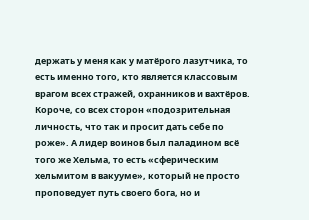держать у меня как у матёрого лазутчика, то есть именно того, кто является классовым врагом всех стражей, охранников и вахтёров. Короче, со всех сторон «подозрительная личность, что так и просит дать себе по роже». А лидер воинов был паладином всё того же Хельма, то есть «сферическим хельмитом в вакууме», который не просто проповедует путь своего бога, но и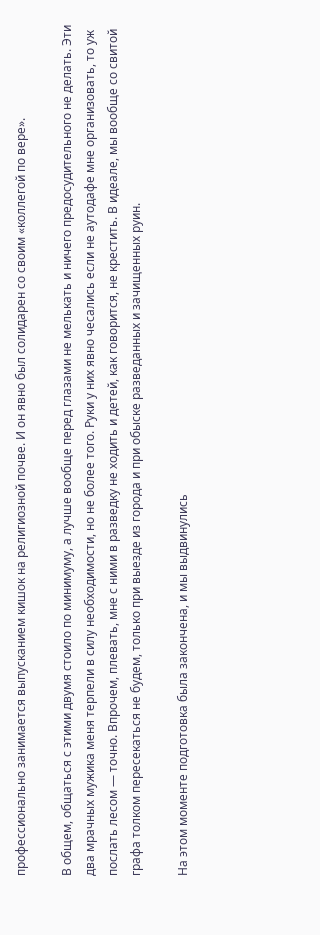профессионально занимается выпусканием кишок на религиозной почве. И он явно был солидарен со своим «коллегой по вере».

В общем, общаться с этими двумя стоило по минимуму, а лучше вообще перед глазами не мелькать и ничего предосудительного не делать. Эти два мрачных мужика меня терпели в силу необходимости, но не более того. Руки у них явно чесались если не аутодафе мне организовать, то уж послать лесом — точно. Впрочем, плевать, мне с ними в разведку не ходить и детей, как говорится, не крестить. В идеале, мы вообще со свитой графа толком пересекаться не будем, только при выезде из города и при обыске разведанных и зачищенных руин.

На этом моменте подготовка была закончена, и мы выдвинулись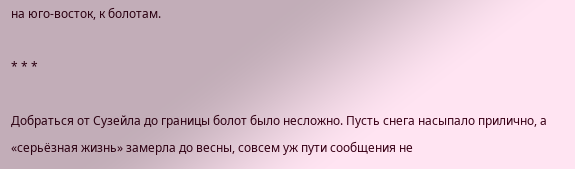на юго-восток, к болотам.

* * *

Добраться от Сузейла до границы болот было несложно. Пусть снега насыпало прилично, а «серьёзная жизнь» замерла до весны, совсем уж пути сообщения не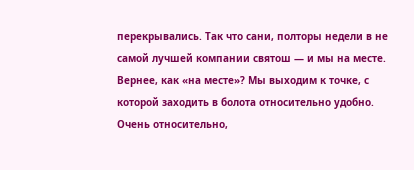перекрывались. Так что сани, полторы недели в не самой лучшей компании святош — и мы на месте. Вернее, как «на месте»? Мы выходим к точке, с которой заходить в болота относительно удобно. Очень относительно,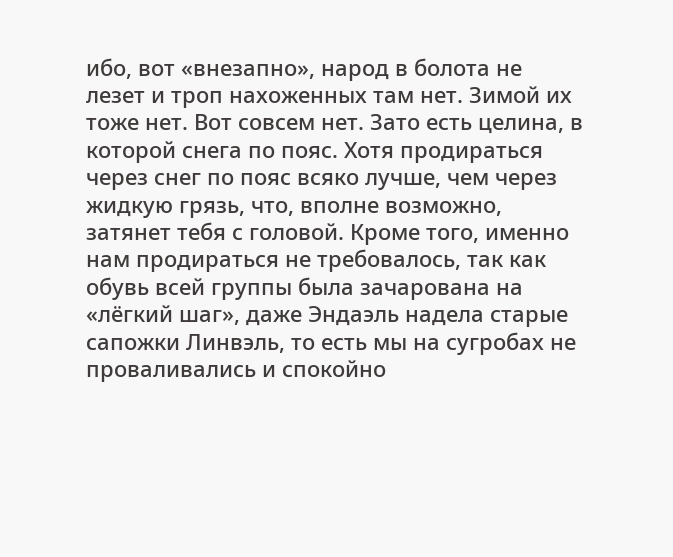ибо, вот «внезапно», народ в болота не лезет и троп нахоженных там нет. Зимой их тоже нет. Вот совсем нет. Зато есть целина, в которой снега по пояс. Хотя продираться через снег по пояс всяко лучше, чем через жидкую грязь, что, вполне возможно, затянет тебя с головой. Кроме того, именно нам продираться не требовалось, так как обувь всей группы была зачарована на «лёгкий шаг», даже Эндаэль надела старые сапожки Линвэль, то есть мы на сугробах не проваливались и спокойно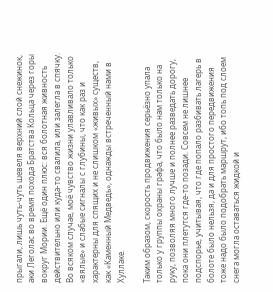прыгали, лишь чуть-чуть шевеля верхний слой снежинок, аки Леголас во время похода Братства Кольца через горы вокруг Мории. Ещё один плюс: вся болотная живность действительно или куда-то свалила, или залегла в спячку. Во всяком случае, моё чувство жизни улавливало только «вялые» и слабые сигналы с глубины, что как раз и характерны для спящих и не слишком «живых» существ, как «Каменный Медведь», однажды встреченный нами в Хуллаке.

Таким образом, скорость продвижения серьёзно упала только у группы охраны графа, что было нам только на руку, позволяя много лучше и полнее разведать дорогу, пока они плетутся где-то позади. Совсем не лишнее подспорье, учитывая, что где попало разбивать лагерь в болоте было нельзя, да и для простого передвижения тоже надо было подобрать маршрут, ибо топь под слоем снега могла оставаться жидкой и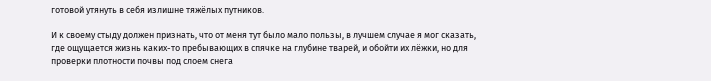готовой утянуть в себя излишне тяжёлых путников.

И к своему стыду должен признать, что от меня тут было мало пользы, в лучшем случае я мог сказать, где ощущается жизнь каких-то пребывающих в спячке на глубине тварей, и обойти их лёжки, но для проверки плотности почвы под слоем снега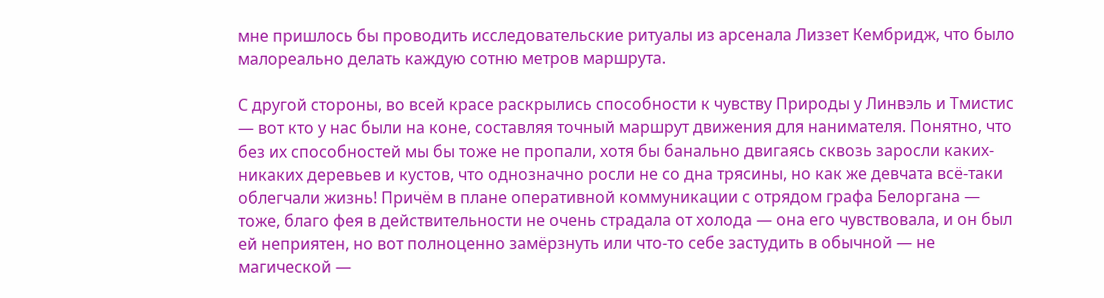мне пришлось бы проводить исследовательские ритуалы из арсенала Лиззет Кембридж, что было малореально делать каждую сотню метров маршрута.

С другой стороны, во всей красе раскрылись способности к чувству Природы у Линвэль и Тмистис — вот кто у нас были на коне, составляя точный маршрут движения для нанимателя. Понятно, что без их способностей мы бы тоже не пропали, хотя бы банально двигаясь сквозь заросли каких-никаких деревьев и кустов, что однозначно росли не со дна трясины, но как же девчата всё-таки облегчали жизнь! Причём в плане оперативной коммуникации с отрядом графа Белоргана — тоже, благо фея в действительности не очень страдала от холода — она его чувствовала, и он был ей неприятен, но вот полноценно замёрзнуть или что-то себе застудить в обычной — не магической —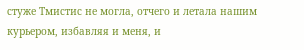стуже Тмистис не могла, отчего и летала нашим курьером, избавляя и меня, и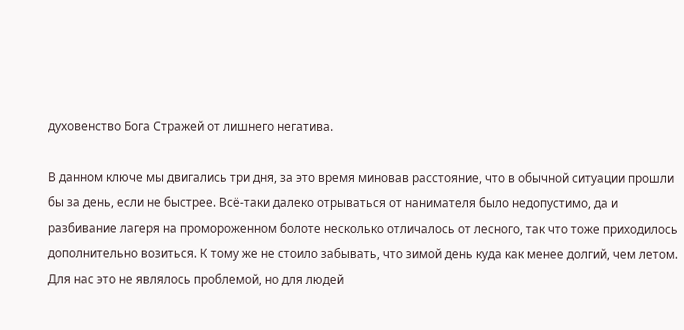духовенство Бога Стражей от лишнего негатива.

В данном ключе мы двигались три дня, за это время миновав расстояние, что в обычной ситуации прошли бы за день, если не быстрее. Всё-таки далеко отрываться от нанимателя было недопустимо, да и разбивание лагеря на промороженном болоте несколько отличалось от лесного, так что тоже приходилось дополнительно возиться. К тому же не стоило забывать, что зимой день куда как менее долгий, чем летом. Для нас это не являлось проблемой, но для людей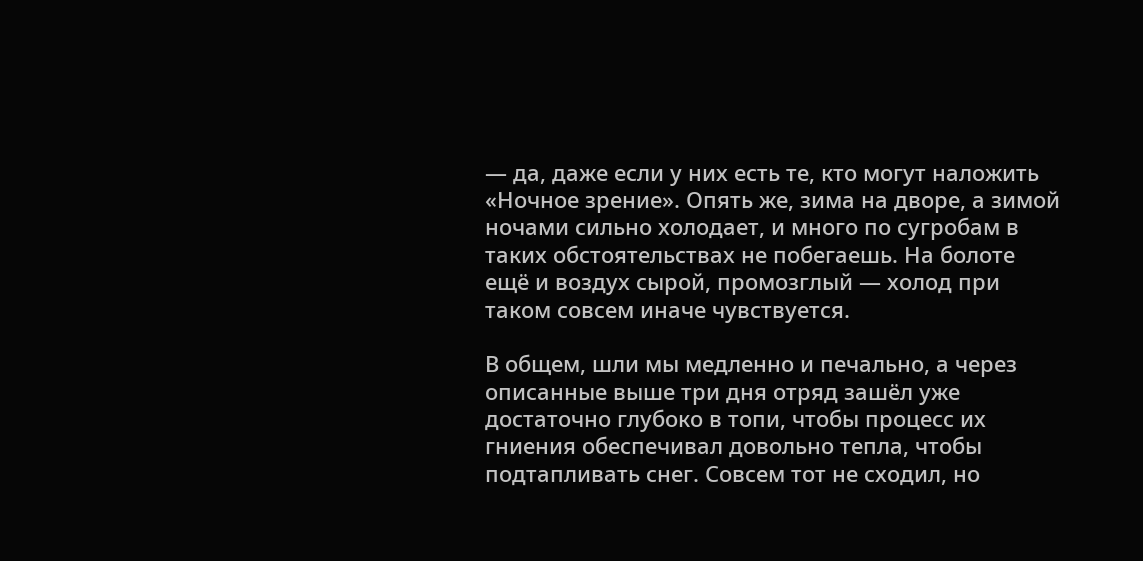— да, даже если у них есть те, кто могут наложить «Ночное зрение». Опять же, зима на дворе, а зимой ночами сильно холодает, и много по сугробам в таких обстоятельствах не побегаешь. На болоте ещё и воздух сырой, промозглый — холод при таком совсем иначе чувствуется.

В общем, шли мы медленно и печально, а через описанные выше три дня отряд зашёл уже достаточно глубоко в топи, чтобы процесс их гниения обеспечивал довольно тепла, чтобы подтапливать снег. Совсем тот не сходил, но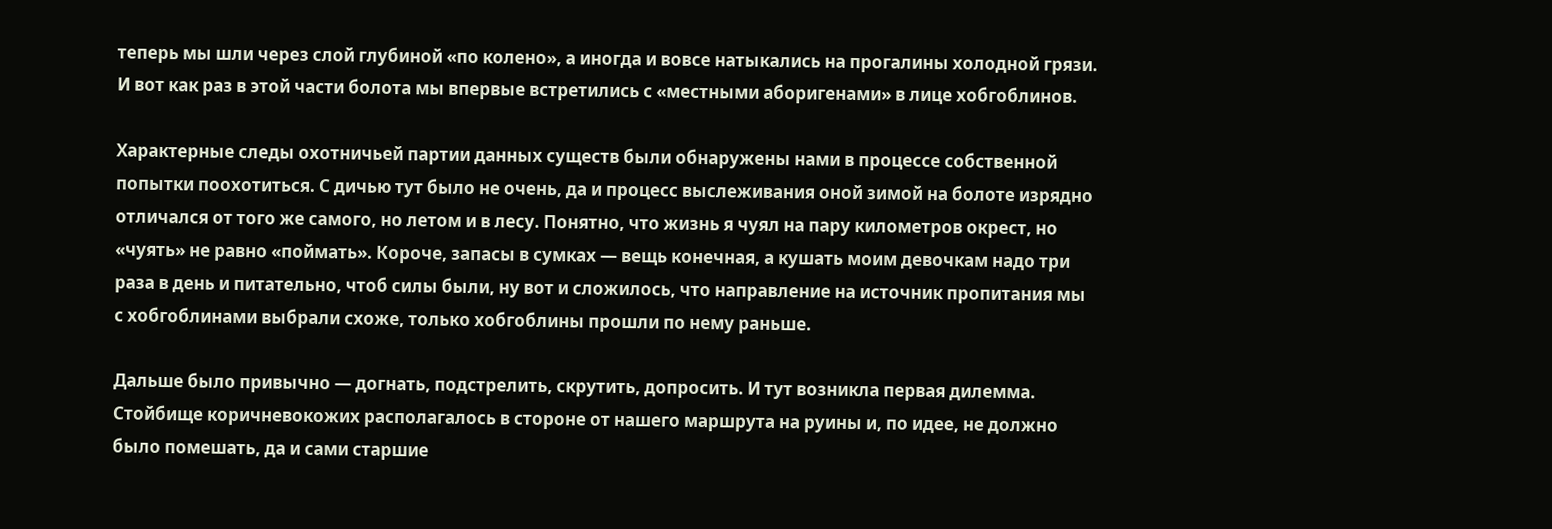теперь мы шли через слой глубиной «по колено», а иногда и вовсе натыкались на прогалины холодной грязи. И вот как раз в этой части болота мы впервые встретились с «местными аборигенами» в лице хобгоблинов.

Характерные следы охотничьей партии данных существ были обнаружены нами в процессе собственной попытки поохотиться. С дичью тут было не очень, да и процесс выслеживания оной зимой на болоте изрядно отличался от того же самого, но летом и в лесу. Понятно, что жизнь я чуял на пару километров окрест, но «чуять» не равно «поймать». Короче, запасы в сумках — вещь конечная, а кушать моим девочкам надо три раза в день и питательно, чтоб силы были, ну вот и сложилось, что направление на источник пропитания мы с хобгоблинами выбрали схоже, только хобгоблины прошли по нему раньше.

Дальше было привычно — догнать, подстрелить, скрутить, допросить. И тут возникла первая дилемма. Стойбище коричневокожих располагалось в стороне от нашего маршрута на руины и, по идее, не должно было помешать, да и сами старшие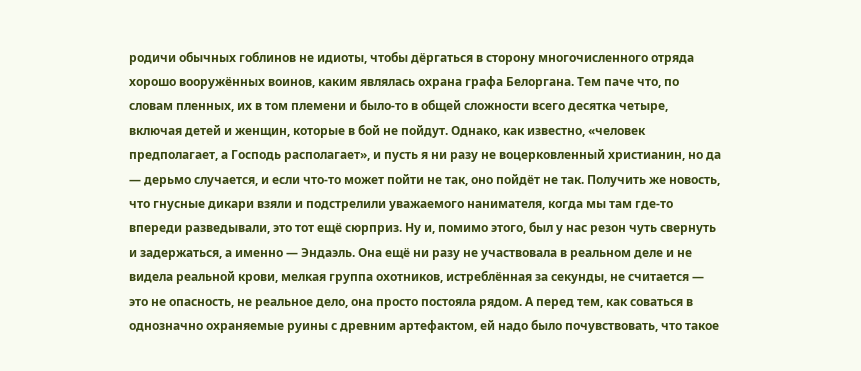родичи обычных гоблинов не идиоты, чтобы дёргаться в сторону многочисленного отряда хорошо вооружённых воинов, каким являлась охрана графа Белоргана. Тем паче что, по словам пленных, их в том племени и было-то в общей сложности всего десятка четыре, включая детей и женщин, которые в бой не пойдут. Однако, как известно, «человек предполагает, а Господь располагает», и пусть я ни разу не воцерковленный христианин, но да — дерьмо случается, и если что-то может пойти не так, оно пойдёт не так. Получить же новость, что гнусные дикари взяли и подстрелили уважаемого нанимателя, когда мы там где-то впереди разведывали, это тот ещё сюрприз. Ну и, помимо этого, был у нас резон чуть свернуть и задержаться, а именно — Эндаэль. Она ещё ни разу не участвовала в реальном деле и не видела реальной крови, мелкая группа охотников, истреблённая за секунды, не считается — это не опасность, не реальное дело, она просто постояла рядом. А перед тем, как соваться в однозначно охраняемые руины с древним артефактом, ей надо было почувствовать, что такое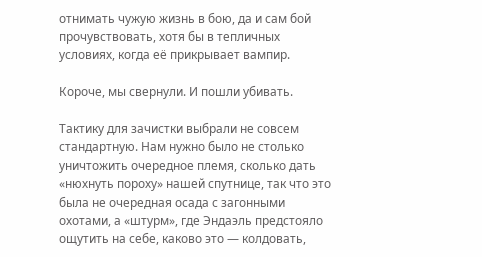отнимать чужую жизнь в бою, да и сам бой прочувствовать, хотя бы в тепличных условиях, когда её прикрывает вампир.

Короче, мы свернули. И пошли убивать.

Тактику для зачистки выбрали не совсем стандартную. Нам нужно было не столько уничтожить очередное племя, сколько дать «нюхнуть пороху» нашей спутнице, так что это была не очередная осада с загонными охотами, а «штурм», где Эндаэль предстояло ощутить на себе, каково это — колдовать,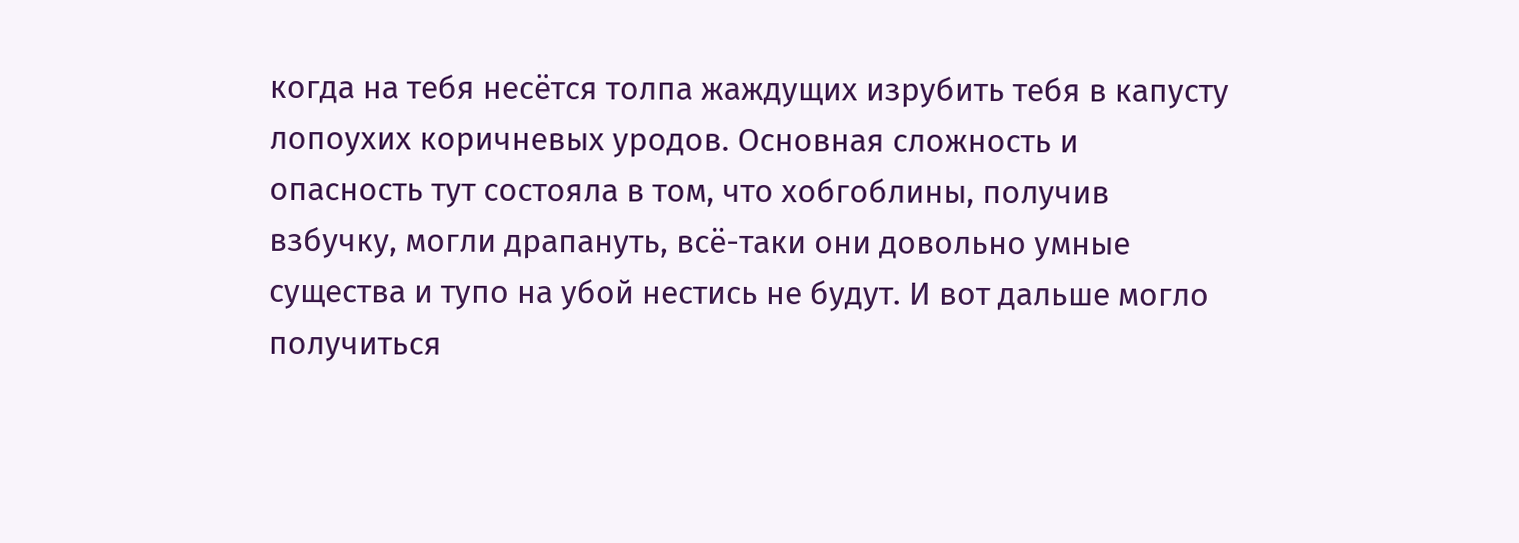когда на тебя несётся толпа жаждущих изрубить тебя в капусту лопоухих коричневых уродов. Основная сложность и опасность тут состояла в том, что хобгоблины, получив взбучку, могли драпануть, всё-таки они довольно умные существа и тупо на убой нестись не будут. И вот дальше могло получиться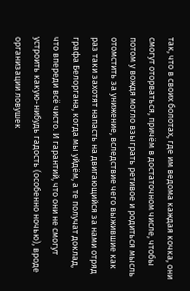так, что в своих болотах, где им ведома каждая кочка, они смогут оторваться, причём в достаточном числе, чтобы потом у вождя могло взыграть ретивое и родиться мысль отомстить за унижение, вследствие чего выжившие как раз таки захотят напасть на двигающийся за нами отряд графа Белоргана, когда мы уйдём, а те получат доклад, что впереди всё чисто. И гарантий, что они не смогут устроить какую-нибудь гадость (особенно ночью), вроде организации ловушек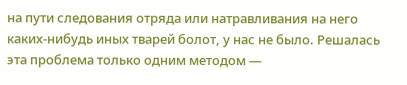на пути следования отряда или натравливания на него каких-нибудь иных тварей болот, у нас не было. Решалась эта проблема только одним методом —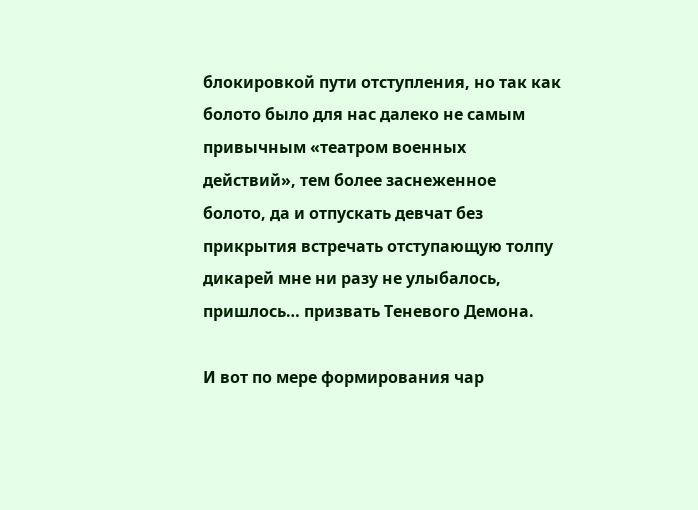блокировкой пути отступления, но так как болото было для нас далеко не самым привычным «театром военных действий», тем более заснеженное болото, да и отпускать девчат без прикрытия встречать отступающую толпу дикарей мне ни разу не улыбалось, пришлось… призвать Теневого Демона.

И вот по мере формирования чар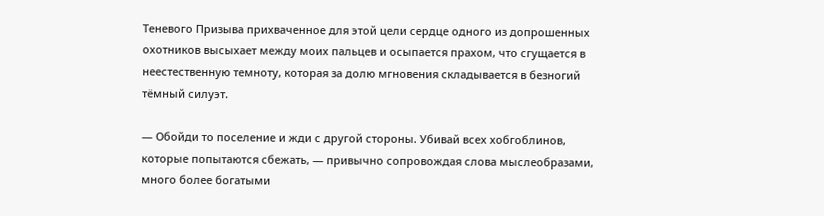Теневого Призыва прихваченное для этой цели сердце одного из допрошенных охотников высыхает между моих пальцев и осыпается прахом, что сгущается в неестественную темноту, которая за долю мгновения складывается в безногий тёмный силуэт.

— Обойди то поселение и жди с другой стороны. Убивай всех хобгоблинов, которые попытаются сбежать, — привычно сопровождая слова мыслеобразами, много более богатыми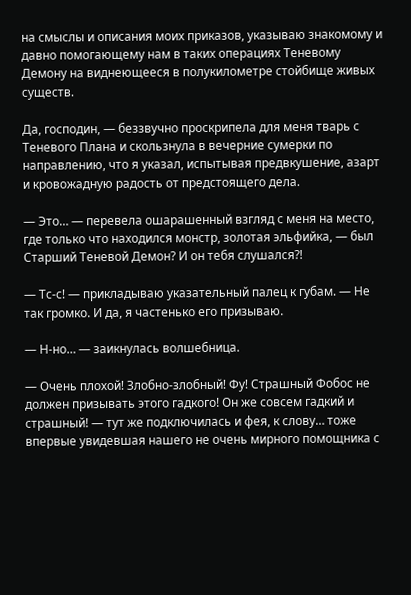на смыслы и описания моих приказов, указываю знакомому и давно помогающему нам в таких операциях Теневому Демону на виднеющееся в полукилометре стойбище живых существ.

Да, господин, — беззвучно проскрипела для меня тварь с Теневого Плана и скользнула в вечерние сумерки по направлению, что я указал, испытывая предвкушение, азарт и кровожадную радость от предстоящего дела.

— Это… — перевела ошарашенный взгляд с меня на место, где только что находился монстр, золотая эльфийка, — был Старший Теневой Демон? И он тебя слушался⁈

— Тс-с! — прикладываю указательный палец к губам. — Не так громко. И да, я частенько его призываю.

— Н-но… — заикнулась волшебница.

— Очень плохой! Злобно-злобный! Фу! Страшный Фобос не должен призывать этого гадкого! Он же совсем гадкий и страшный! — тут же подключилась и фея, к слову… тоже впервые увидевшая нашего не очень мирного помощника с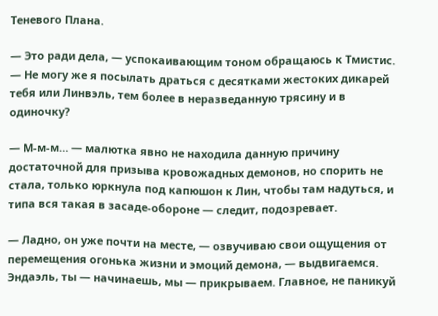Теневого Плана.

— Это ради дела, — успокаивающим тоном обращаюсь к Тмистис. — Не могу же я посылать драться с десятками жестоких дикарей тебя или Линвэль, тем более в неразведанную трясину и в одиночку?

— М-м-м… — малютка явно не находила данную причину достаточной для призыва кровожадных демонов, но спорить не стала, только юркнула под капюшон к Лин, чтобы там надуться, и типа вся такая в засаде-обороне — следит, подозревает.

— Ладно, он уже почти на месте, — озвучиваю свои ощущения от перемещения огонька жизни и эмоций демона, — выдвигаемся. Эндаэль, ты — начинаешь, мы — прикрываем. Главное, не паникуй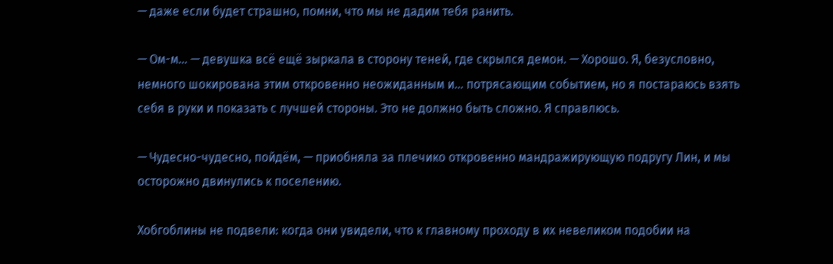— даже если будет страшно, помни, что мы не дадим тебя ранить.

— Ом-м… — девушка всё ещё зыркала в сторону теней, где скрылся демон. — Хорошо. Я, безусловно, немного шокирована этим откровенно неожиданным и… потрясающим событием, но я постараюсь взять себя в руки и показать с лучшей стороны. Это не должно быть сложно. Я справлюсь.

— Чудесно-чудесно, пойдём, — приобняла за плечико откровенно мандражирующую подругу Лин, и мы осторожно двинулись к поселению.

Хобгоблины не подвели: когда они увидели, что к главному проходу в их невеликом подобии на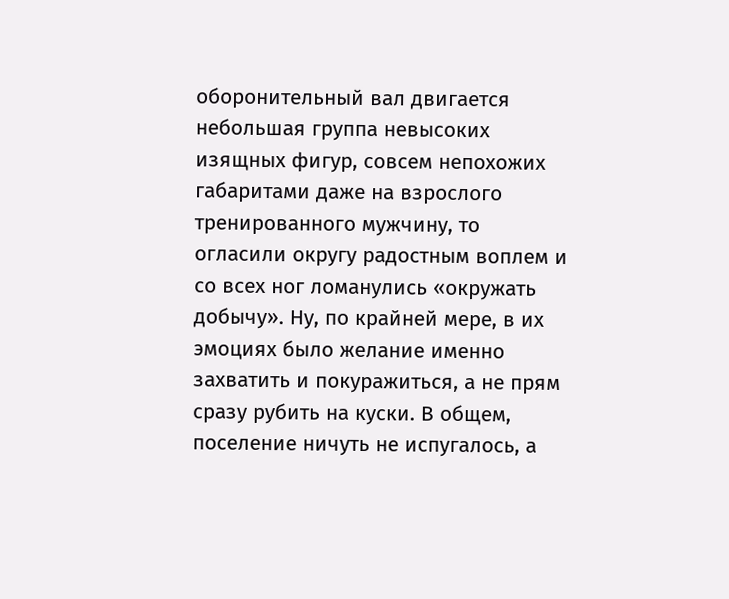оборонительный вал двигается небольшая группа невысоких изящных фигур, совсем непохожих габаритами даже на взрослого тренированного мужчину, то огласили округу радостным воплем и со всех ног ломанулись «окружать добычу». Ну, по крайней мере, в их эмоциях было желание именно захватить и покуражиться, а не прям сразу рубить на куски. В общем, поселение ничуть не испугалось, а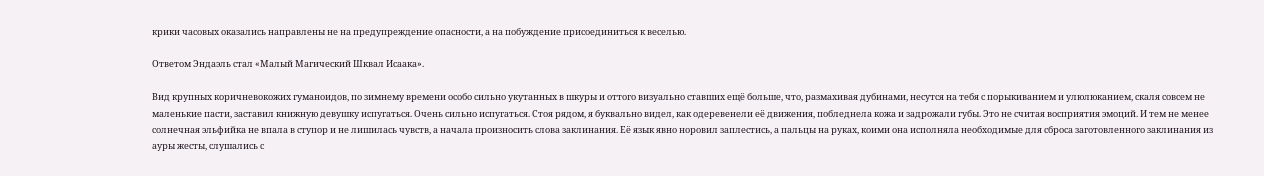крики часовых оказались направлены не на предупреждение опасности, а на побуждение присоединиться к веселью.

Ответом Эндаэль стал «Малый Магический Шквал Исаака».

Вид крупных коричневокожих гуманоидов, по зимнему времени особо сильно укутанных в шкуры и оттого визуально ставших ещё больше, что, размахивая дубинами, несутся на тебя с порыкиванием и улюлюканием, скаля совсем не маленькие пасти, заставил книжную девушку испугаться. Очень сильно испугаться. Стоя рядом, я буквально видел, как одеревенели её движения, побледнела кожа и задрожали губы. Это не считая восприятия эмоций. И тем не менее солнечная эльфийка не впала в ступор и не лишилась чувств, а начала произносить слова заклинания. Её язык явно норовил заплестись, а пальцы на руках, коими она исполняла необходимые для сброса заготовленного заклинания из ауры жесты, слушались с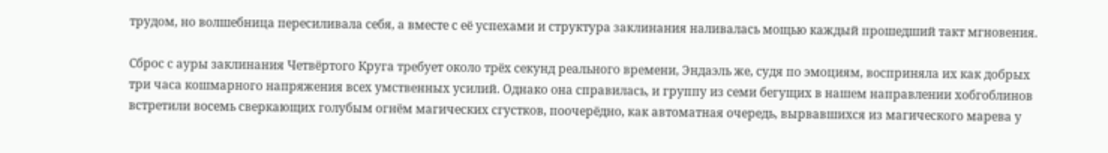трудом, но волшебница пересиливала себя, а вместе с её успехами и структура заклинания наливалась мощью каждый прошедший такт мгновения.

Сброс с ауры заклинания Четвёртого Круга требует около трёх секунд реального времени, Эндаэль же, судя по эмоциям, восприняла их как добрых три часа кошмарного напряжения всех умственных усилий. Однако она справилась, и группу из семи бегущих в нашем направлении хобгоблинов встретили восемь сверкающих голубым огнём магических сгустков, поочерёдно, как автоматная очередь, вырвавшихся из магического марева у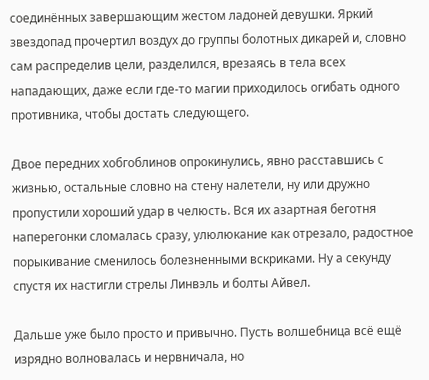соединённых завершающим жестом ладоней девушки. Яркий звездопад прочертил воздух до группы болотных дикарей и, словно сам распределив цели, разделился, врезаясь в тела всех нападающих, даже если где-то магии приходилось огибать одного противника, чтобы достать следующего.

Двое передних хобгоблинов опрокинулись, явно расставшись с жизнью, остальные словно на стену налетели, ну или дружно пропустили хороший удар в челюсть. Вся их азартная беготня наперегонки сломалась сразу, улюлюкание как отрезало, радостное порыкивание сменилось болезненными вскриками. Ну а секунду спустя их настигли стрелы Линвэль и болты Айвел.

Дальше уже было просто и привычно. Пусть волшебница всё ещё изрядно волновалась и нервничала, но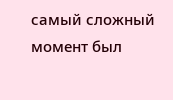самый сложный момент был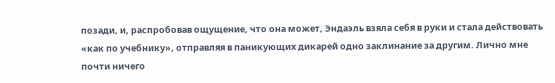позади, и, распробовав ощущение, что она может, Эндаэль взяла себя в руки и стала действовать «как по учебнику», отправляя в паникующих дикарей одно заклинание за другим. Лично мне почти ничего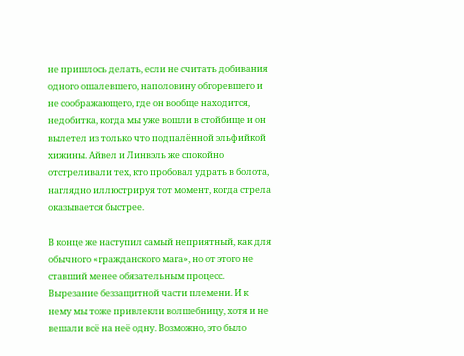не пришлось делать, если не считать добивания одного ошалевшего, наполовину обгоревшего и не соображающего, где он вообще находится, недобитка, когда мы уже вошли в стойбище и он вылетел из только что подпалённой эльфийкой хижины. Айвел и Линвэль же спокойно отстреливали тех, кто пробовал удрать в болота, наглядно иллюстрируя тот момент, когда стрела оказывается быстрее.

В конце же наступил самый неприятный, как для обычного «гражданского мага», но от этого не ставший менее обязательным процесс. Вырезание беззащитной части племени. И к нему мы тоже привлекли волшебницу, хотя и не вешали всё на неё одну. Возможно, это было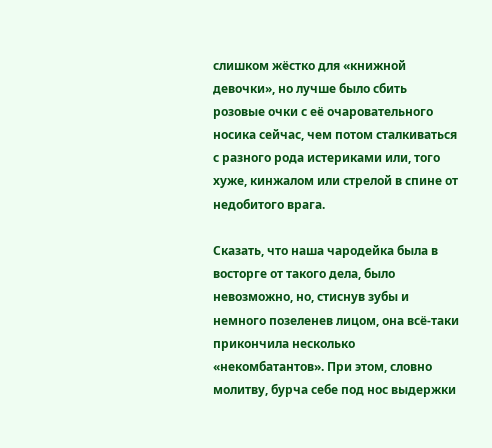слишком жёстко для «книжной девочки», но лучше было сбить розовые очки с её очаровательного носика сейчас, чем потом сталкиваться с разного рода истериками или, того хуже, кинжалом или стрелой в спине от недобитого врага.

Сказать, что наша чародейка была в восторге от такого дела, было невозможно, но, стиснув зубы и немного позеленев лицом, она всё-таки прикончила несколько «некомбатантов». При этом, словно молитву, бурча себе под нос выдержки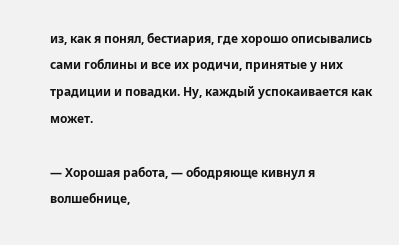из, как я понял, бестиария, где хорошо описывались сами гоблины и все их родичи, принятые у них традиции и повадки. Ну, каждый успокаивается как может.

— Хорошая работа, — ободряюще кивнул я волшебнице,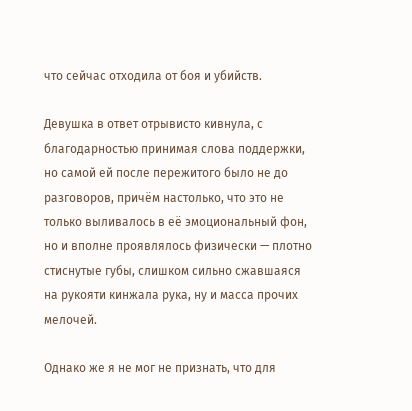что сейчас отходила от боя и убийств.

Девушка в ответ отрывисто кивнула, с благодарностью принимая слова поддержки, но самой ей после пережитого было не до разговоров, причём настолько, что это не только выливалось в её эмоциональный фон, но и вполне проявлялось физически — плотно стиснутые губы, слишком сильно сжавшаяся на рукояти кинжала рука, ну и масса прочих мелочей.

Однако же я не мог не признать, что для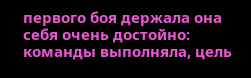первого боя держала она себя очень достойно: команды выполняла, цель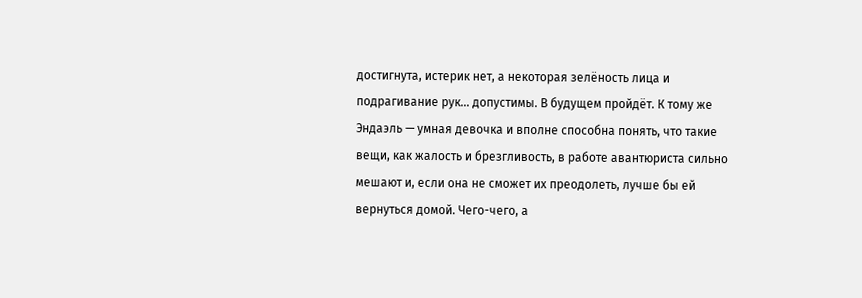достигнута, истерик нет, а некоторая зелёность лица и подрагивание рук… допустимы. В будущем пройдёт. К тому же Эндаэль — умная девочка и вполне способна понять, что такие вещи, как жалость и брезгливость, в работе авантюриста сильно мешают и, если она не сможет их преодолеть, лучше бы ей вернуться домой. Чего-чего, а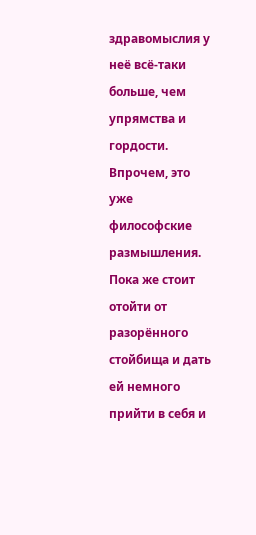здравомыслия у неё всё-таки больше, чем упрямства и гордости. Впрочем, это уже философские размышления. Пока же стоит отойти от разорённого стойбища и дать ей немного прийти в себя и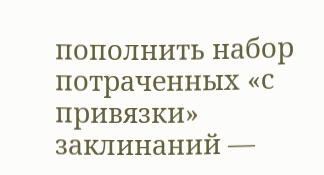пополнить набор потраченных «с привязки» заклинаний —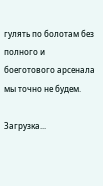гулять по болотам без полного и боеготового арсенала мы точно не будем.

Загрузка...